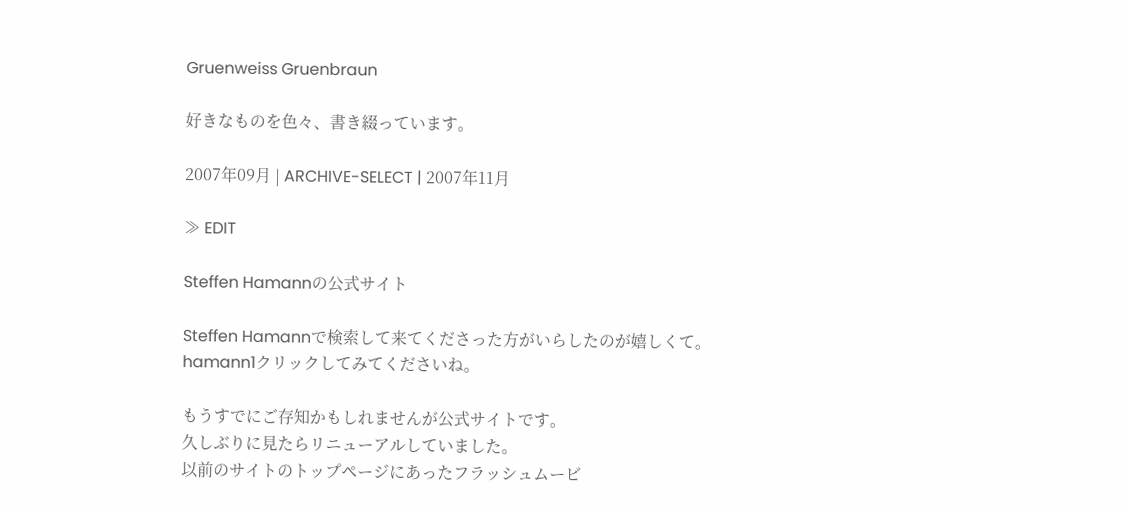Gruenweiss Gruenbraun

好きなものを色々、書き綴っています。

2007年09月 | ARCHIVE-SELECT | 2007年11月

≫ EDIT

Steffen Hamannの公式サイト

Steffen Hamannで検索して来てくださった方がいらしたのが嬉しくて。
hamann1クリックしてみてくださいね。

もうすでにご存知かもしれませんが公式サイトです。
久しぶりに見たらリニューアルしていました。
以前のサイトのトップページにあったフラッシュムービ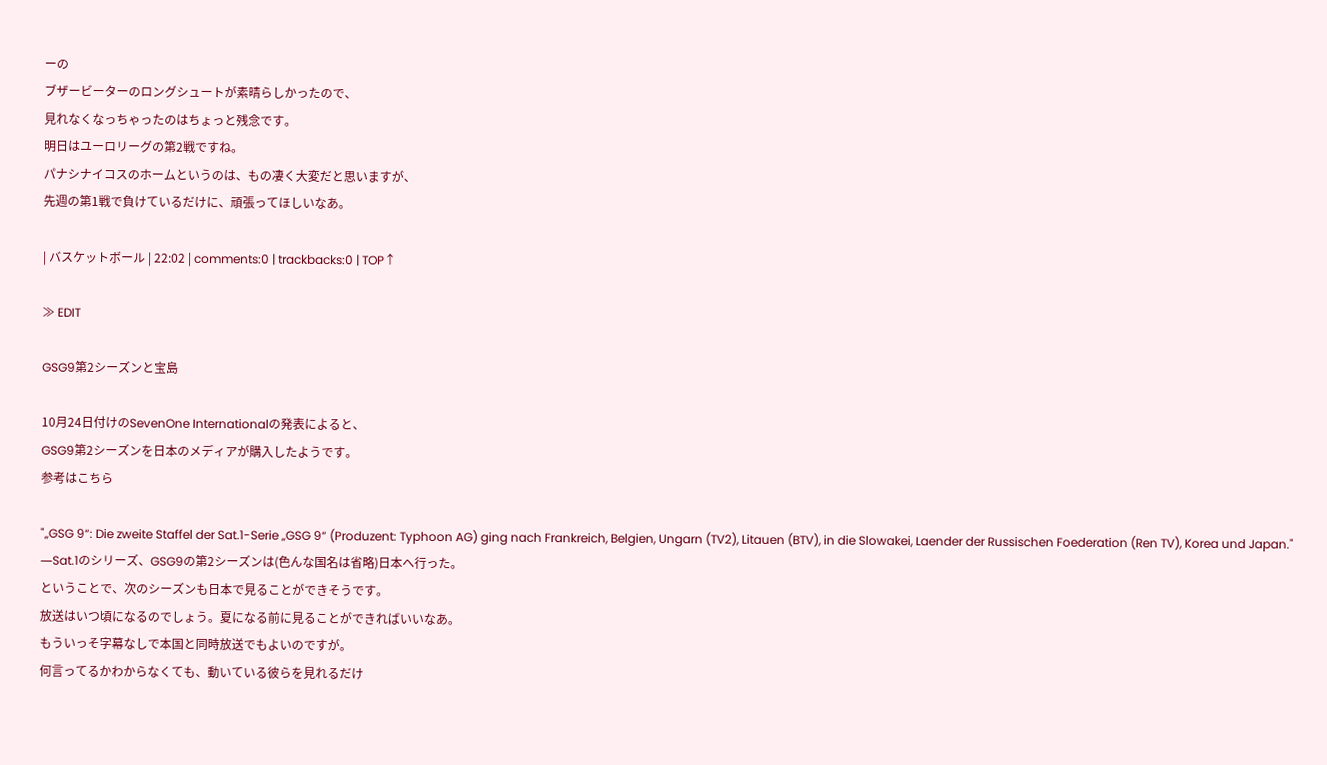ーの
ブザービーターのロングシュートが素晴らしかったので、
見れなくなっちゃったのはちょっと残念です。
明日はユーロリーグの第2戦ですね。
パナシナイコスのホームというのは、もの凄く大変だと思いますが、
先週の第1戦で負けているだけに、頑張ってほしいなあ。

| バスケットボール | 22:02 | comments:0 | trackbacks:0 | TOP↑

≫ EDIT

GSG9第2シーズンと宝島

10月24日付けのSevenOne Internationalの発表によると、
GSG9第2シーズンを日本のメディアが購入したようです。
参考はこちら

"„GSG 9“: Die zweite Staffel der Sat.1-Serie „GSG 9“ (Produzent: Typhoon AG) ging nach Frankreich, Belgien, Ungarn (TV2), Litauen (BTV), in die Slowakei, Laender der Russischen Foederation (Ren TV), Korea und Japan."
―Sat.1のシリーズ、GSG9の第2シーズンは(色んな国名は省略)日本へ行った。
ということで、次のシーズンも日本で見ることができそうです。
放送はいつ頃になるのでしょう。夏になる前に見ることができればいいなあ。
もういっそ字幕なしで本国と同時放送でもよいのですが。
何言ってるかわからなくても、動いている彼らを見れるだけ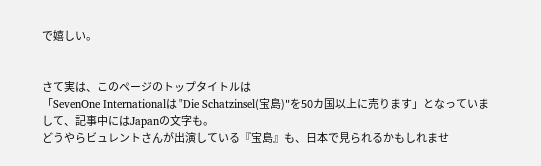で嬉しい。


さて実は、このページのトップタイトルは
「SevenOne Internationalは "Die Schatzinsel(宝島)"を50カ国以上に売ります」となっていまして、記事中にはJapanの文字も。
どうやらビュレントさんが出演している『宝島』も、日本で見られるかもしれませ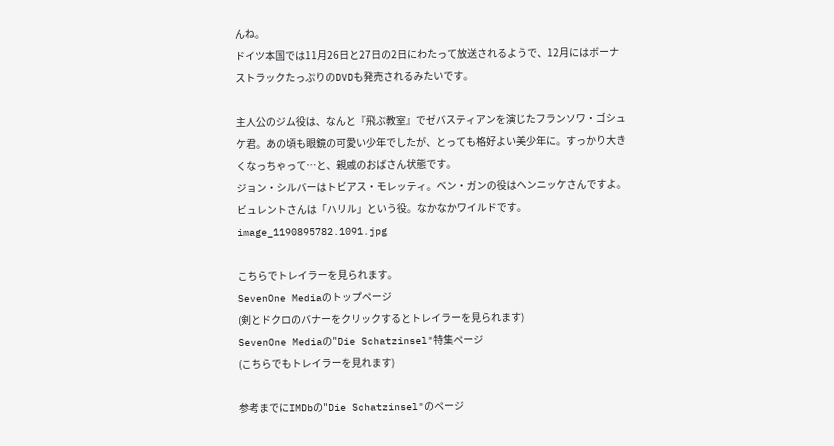んね。
ドイツ本国では11月26日と27日の2日にわたって放送されるようで、12月にはボーナストラックたっぷりのDVDも発売されるみたいです。

主人公のジム役は、なんと『飛ぶ教室』でゼバスティアンを演じたフランソワ・ゴシュケ君。あの頃も眼鏡の可愛い少年でしたが、とっても格好よい美少年に。すっかり大きくなっちゃって…と、親戚のおばさん状態です。
ジョン・シルバーはトビアス・モレッティ。ベン・ガンの役はヘンニッケさんですよ。
ビュレントさんは「ハリル」という役。なかなかワイルドです。
image_1190895782.1091.jpg

こちらでトレイラーを見られます。
SevenOne Mediaのトップページ
(剣とドクロのバナーをクリックするとトレイラーを見られます)
SevenOne Mediaの"Die Schatzinsel"特集ページ
(こちらでもトレイラーを見れます)

参考までにIMDbの"Die Schatzinsel"のページ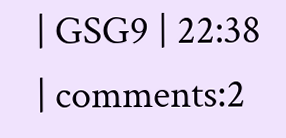| GSG9 | 22:38 | comments:2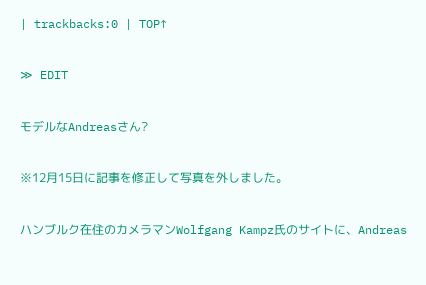| trackbacks:0 | TOP↑

≫ EDIT

モデルなAndreasさん?

※12月15日に記事を修正して写真を外しました。

ハンブルク在住のカメラマンWolfgang Kampz氏のサイトに、Andreas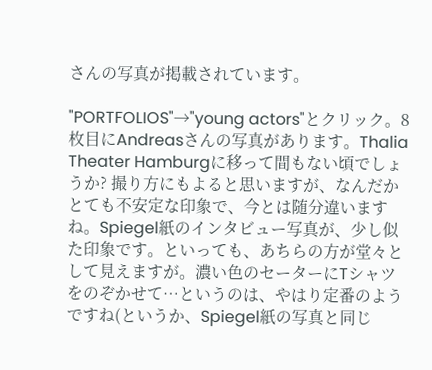さんの写真が掲載されています。

"PORTFOLIOS"→"young actors"とクリック。8枚目にAndreasさんの写真があります。Thalia Theater Hamburgに移って間もない頃でしょうか? 撮り方にもよると思いますが、なんだかとても不安定な印象で、今とは随分違いますね。Spiegel紙のインタビュー写真が、少し似た印象です。といっても、あちらの方が堂々として見えますが。濃い色のセーターにTシャツをのぞかせて…というのは、やはり定番のようですね(というか、Spiegel紙の写真と同じ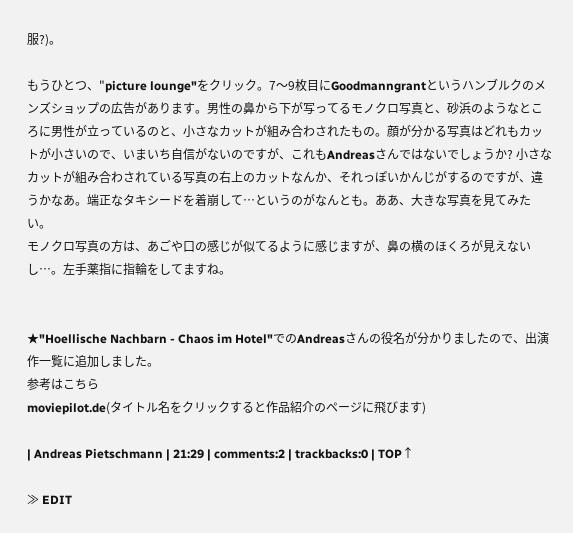服?)。

もうひとつ、"picture lounge"をクリック。7〜9枚目にGoodmanngrantというハンブルクのメンズショップの広告があります。男性の鼻から下が写ってるモノクロ写真と、砂浜のようなところに男性が立っているのと、小さなカットが組み合わされたもの。顔が分かる写真はどれもカットが小さいので、いまいち自信がないのですが、これもAndreasさんではないでしょうか? 小さなカットが組み合わされている写真の右上のカットなんか、それっぽいかんじがするのですが、違うかなあ。端正なタキシードを着崩して…というのがなんとも。ああ、大きな写真を見てみたい。
モノクロ写真の方は、あごや口の感じが似てるように感じますが、鼻の横のほくろが見えないし…。左手薬指に指輪をしてますね。


★"Hoellische Nachbarn - Chaos im Hotel"でのAndreasさんの役名が分かりましたので、出演作一覧に追加しました。
参考はこちら
moviepilot.de(タイトル名をクリックすると作品紹介のページに飛びます)

| Andreas Pietschmann | 21:29 | comments:2 | trackbacks:0 | TOP↑

≫ EDIT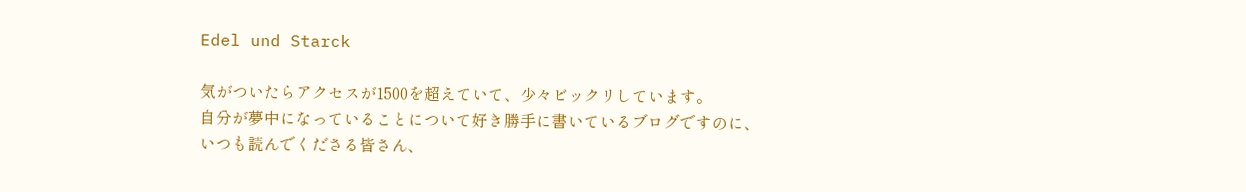Edel und Starck

気がついたらアクセスが1500を超えていて、少々ビックリしています。
自分が夢中になっていることについて好き勝手に書いているブログですのに、
いつも読んでくださる皆さん、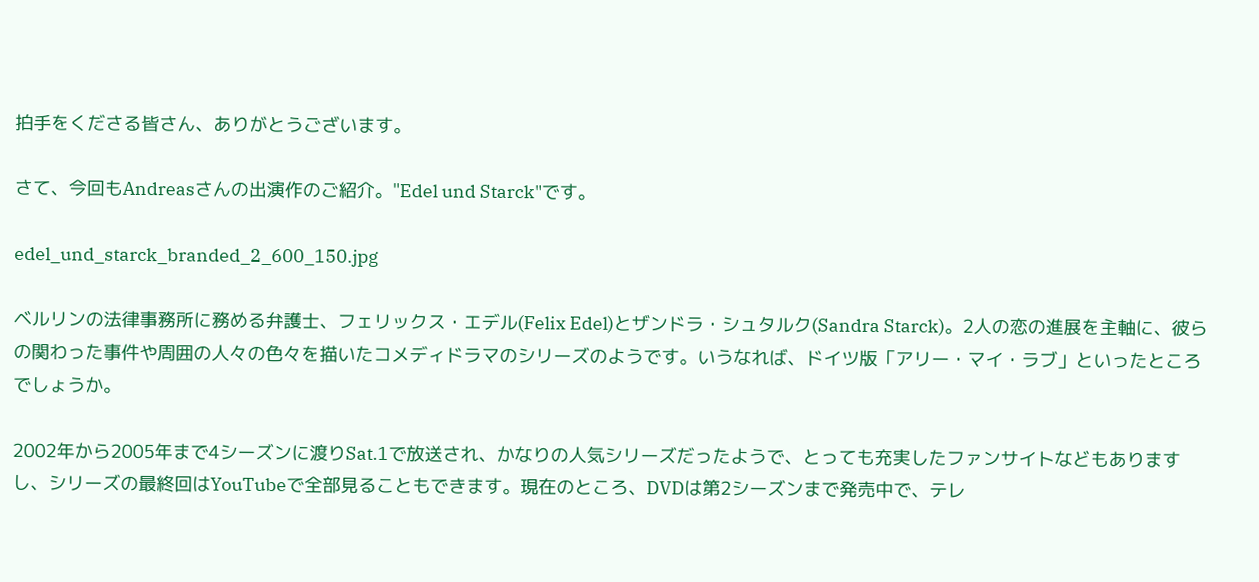拍手をくださる皆さん、ありがとうございます。

さて、今回もAndreasさんの出演作のご紹介。"Edel und Starck"です。

edel_und_starck_branded_2_600_150.jpg

ベルリンの法律事務所に務める弁護士、フェリックス・エデル(Felix Edel)とザンドラ・シュタルク(Sandra Starck)。2人の恋の進展を主軸に、彼らの関わった事件や周囲の人々の色々を描いたコメディドラマのシリーズのようです。いうなれば、ドイツ版「アリー・マイ・ラブ」といったところでしょうか。

2002年から2005年まで4シーズンに渡りSat.1で放送され、かなりの人気シリーズだったようで、とっても充実したファンサイトなどもありますし、シリーズの最終回はYouTubeで全部見ることもできます。現在のところ、DVDは第2シーズンまで発売中で、テレ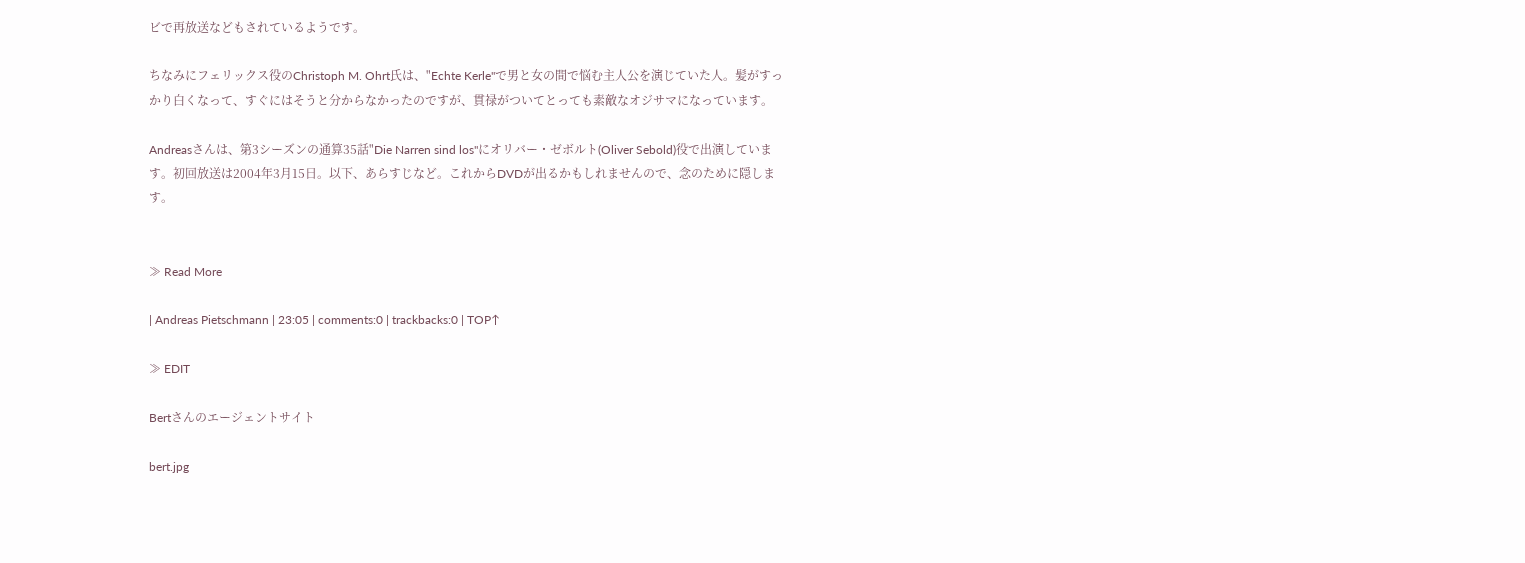ビで再放送などもされているようです。

ちなみにフェリックス役のChristoph M. Ohrt氏は、"Echte Kerle"で男と女の間で悩む主人公を演じていた人。髪がすっかり白くなって、すぐにはそうと分からなかったのですが、貫禄がついてとっても素敵なオジサマになっています。

Andreasさんは、第3シーズンの通算35話"Die Narren sind los"にオリバー・ゼボルト(Oliver Sebold)役で出演しています。初回放送は2004年3月15日。以下、あらすじなど。これからDVDが出るかもしれませんので、念のために隠します。


≫ Read More

| Andreas Pietschmann | 23:05 | comments:0 | trackbacks:0 | TOP↑

≫ EDIT

Bertさんのエージェントサイト

bert.jpg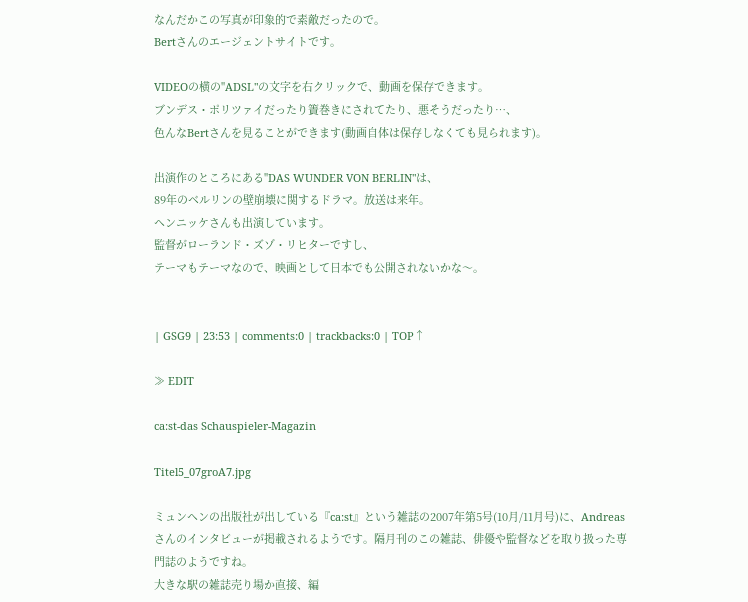なんだかこの写真が印象的で素敵だったので。
Bertさんのエージェントサイトです。

VIDEOの横の"ADSL"の文字を右クリックで、動画を保存できます。
ブンデス・ポリツァイだったり簀巻きにされてたり、悪そうだったり…、
色んなBertさんを見ることができます(動画自体は保存しなくても見られます)。

出演作のところにある"DAS WUNDER VON BERLIN"は、
89年のベルリンの壁崩壊に関するドラマ。放送は来年。
ヘンニッケさんも出演しています。
監督がローランド・ズゾ・リヒターですし、
テーマもテーマなので、映画として日本でも公開されないかな〜。


| GSG9 | 23:53 | comments:0 | trackbacks:0 | TOP↑

≫ EDIT

ca:st-das Schauspieler-Magazin

Titel5_07groA7.jpg

ミュンヘンの出版社が出している『ca:st』という雑誌の2007年第5号(10月/11月号)に、Andreasさんのインタビューが掲載されるようです。隔月刊のこの雑誌、俳優や監督などを取り扱った専門誌のようですね。
大きな駅の雑誌売り場か直接、編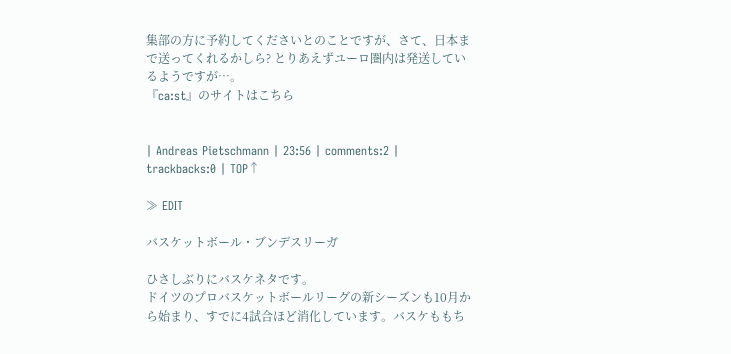集部の方に予約してくださいとのことですが、さて、日本まで送ってくれるかしら? とりあえずユーロ圏内は発送しているようですが…。
『ca:st』のサイトはこちら


| Andreas Pietschmann | 23:56 | comments:2 | trackbacks:0 | TOP↑

≫ EDIT

バスケットボール・ブンデスリーガ

ひさしぶりにバスケネタです。
ドイツのプロバスケットボールリーグの新シーズンも10月から始まり、すでに4試合ほど消化しています。バスケももち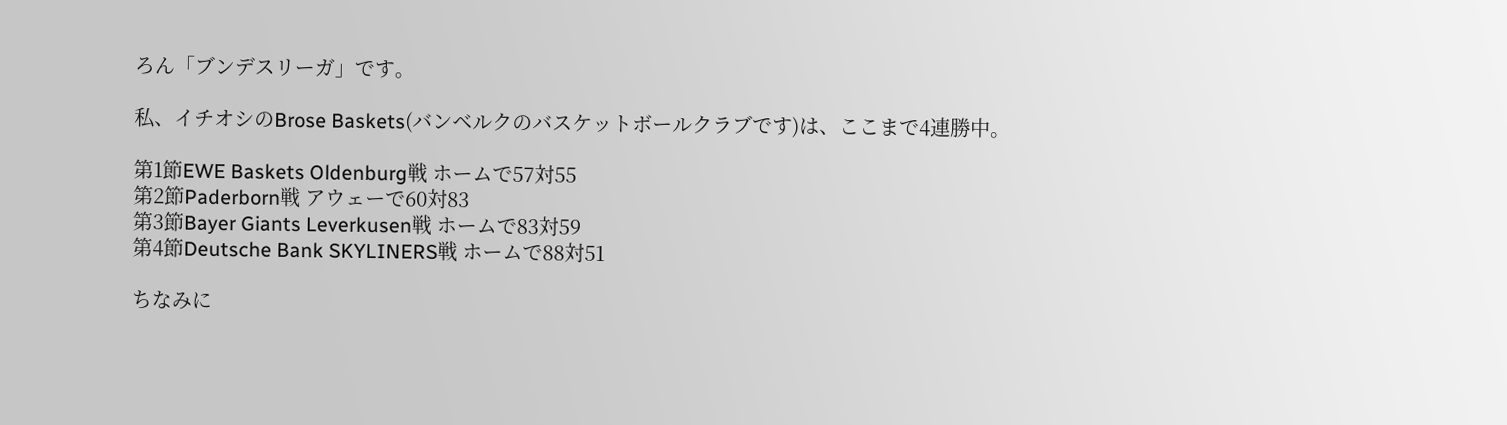ろん「ブンデスリーガ」です。

私、イチオシのBrose Baskets(バンベルクのバスケットボールクラブです)は、ここまで4連勝中。

第1節EWE Baskets Oldenburg戦 ホームで57対55
第2節Paderborn戦 アウェーで60対83
第3節Bayer Giants Leverkusen戦 ホームで83対59
第4節Deutsche Bank SKYLINERS戦 ホームで88対51

ちなみに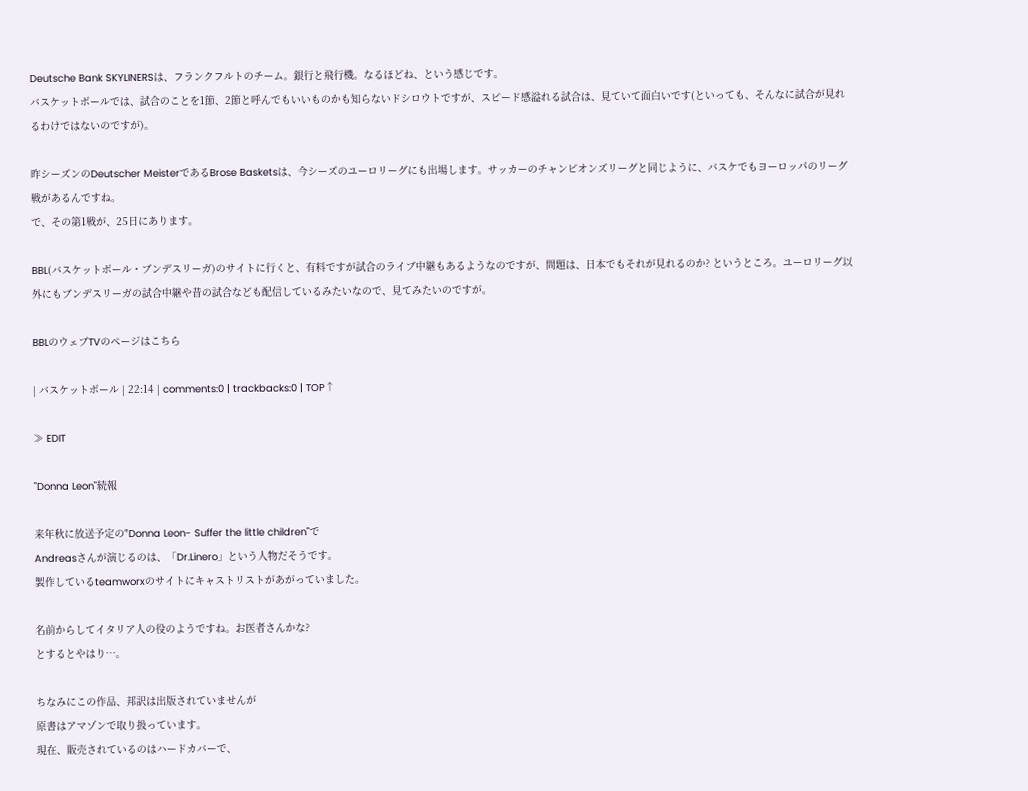Deutsche Bank SKYLINERSは、フランクフルトのチーム。銀行と飛行機。なるほどね、という感じです。
バスケットボールでは、試合のことを1節、2節と呼んでもいいものかも知らないドシロウトですが、スピード感溢れる試合は、見ていて面白いです(といっても、そんなに試合が見れるわけではないのですが)。

昨シーズンのDeutscher MeisterであるBrose Basketsは、今シーズのユーロリーグにも出場します。サッカーのチャンピオンズリーグと同じように、バスケでもヨーロッパのリーグ戦があるんですね。
で、その第1戦が、25日にあります。

BBL(バスケットボール・ブンデスリーガ)のサイトに行くと、有料ですが試合のライブ中継もあるようなのですが、問題は、日本でもそれが見れるのか? というところ。ユーロリーグ以外にもブンデスリーガの試合中継や昔の試合なども配信しているみたいなので、見てみたいのですが。

BBLのウェブTVのページはこちら

| バスケットボール | 22:14 | comments:0 | trackbacks:0 | TOP↑

≫ EDIT

"Donna Leon"続報

来年秋に放送予定の"Donna Leon- Suffer the little children"で
Andreasさんが演じるのは、「Dr.Linero」という人物だそうです。
製作しているteamworxのサイトにキャストリストがあがっていました。

名前からしてイタリア人の役のようですね。お医者さんかな?
とするとやはり…。

ちなみにこの作品、邦訳は出版されていませんが
原書はアマゾンで取り扱っています。
現在、販売されているのはハードカバーで、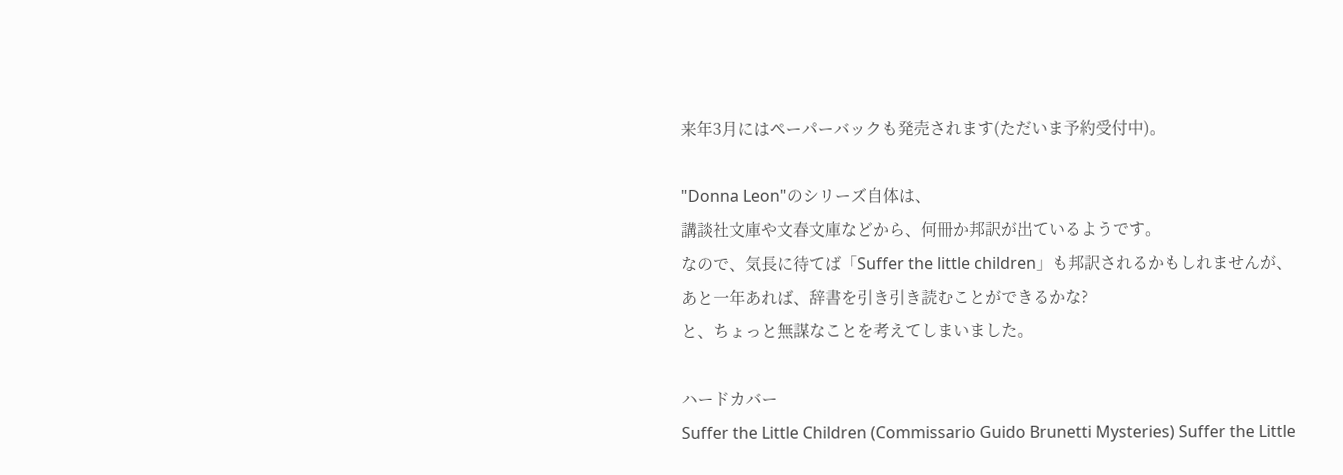来年3月にはペーパーバックも発売されます(ただいま予約受付中)。

"Donna Leon"のシリーズ自体は、
講談社文庫や文春文庫などから、何冊か邦訳が出ているようです。
なので、気長に待てば「Suffer the little children」も邦訳されるかもしれませんが、
あと一年あれば、辞書を引き引き読むことができるかな?
と、ちょっと無謀なことを考えてしまいました。

ハードカバー
Suffer the Little Children (Commissario Guido Brunetti Mysteries) Suffer the Little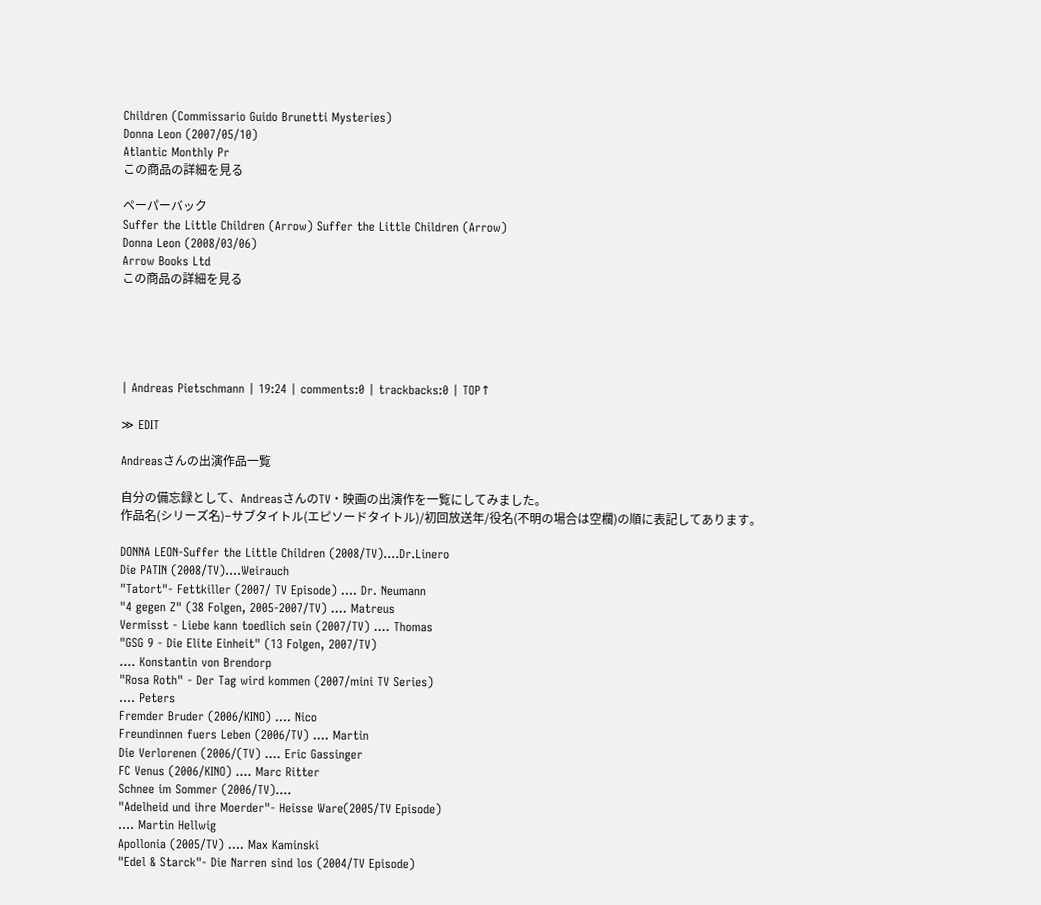Children (Commissario Guido Brunetti Mysteries)
Donna Leon (2007/05/10)
Atlantic Monthly Pr
この商品の詳細を見る

ペーパーバック
Suffer the Little Children (Arrow) Suffer the Little Children (Arrow)
Donna Leon (2008/03/06)
Arrow Books Ltd
この商品の詳細を見る





| Andreas Pietschmann | 19:24 | comments:0 | trackbacks:0 | TOP↑

≫ EDIT

Andreasさんの出演作品一覧

自分の備忘録として、AndreasさんのTV・映画の出演作を一覧にしてみました。
作品名(シリーズ名)−サブタイトル(エピソードタイトル)/初回放送年/役名(不明の場合は空欄)の順に表記してあります。

DONNA LEON‐Suffer the Little Children (2008/TV)....Dr.Linero
Die PATIN (2008/TV)....Weirauch
"Tatort"- Fettkiller (2007/ TV Episode) .... Dr. Neumann
"4 gegen Z" (38 Folgen, 2005-2007/TV) .... Matreus
Vermisst - Liebe kann toedlich sein (2007/TV) .... Thomas
"GSG 9 - Die Elite Einheit" (13 Folgen, 2007/TV)
.... Konstantin von Brendorp
"Rosa Roth" - Der Tag wird kommen (2007/mini TV Series)
.... Peters
Fremder Bruder (2006/KINO) .... Nico
Freundinnen fuers Leben (2006/TV) .... Martin
Die Verlorenen (2006/(TV) .... Eric Gassinger
FC Venus (2006/KINO) .... Marc Ritter
Schnee im Sommer (2006/TV)....
"Adelheid und ihre Moerder"- Heisse Ware(2005/TV Episode)
.... Martin Hellwig
Apollonia (2005/TV) .... Max Kaminski
"Edel & Starck"- Die Narren sind los (2004/TV Episode)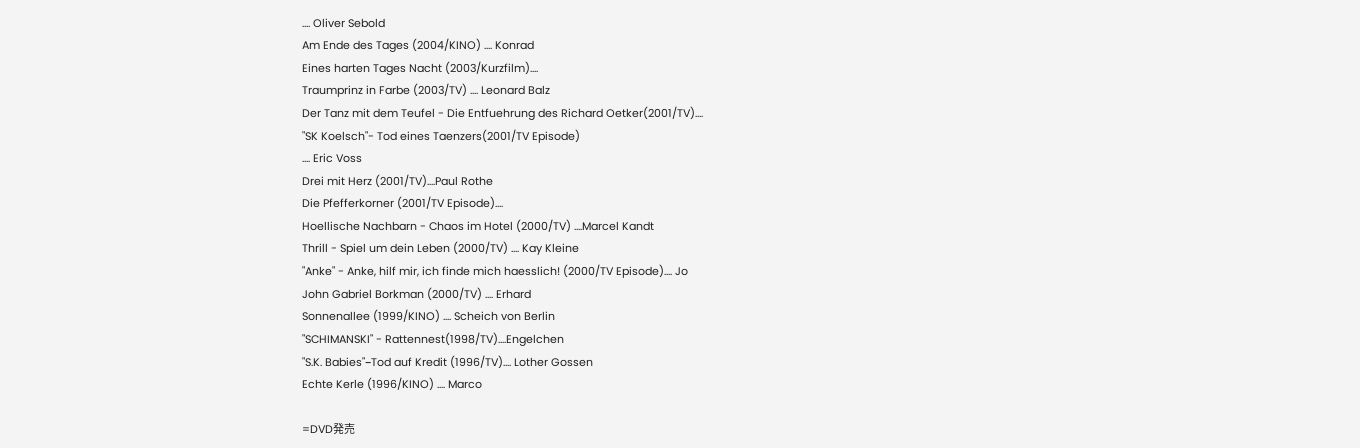.... Oliver Sebold
Am Ende des Tages (2004/KINO) .... Konrad
Eines harten Tages Nacht (2003/Kurzfilm)....
Traumprinz in Farbe (2003/TV) .... Leonard Balz
Der Tanz mit dem Teufel - Die Entfuehrung des Richard Oetker(2001/TV)....
"SK Koelsch"- Tod eines Taenzers(2001/TV Episode)
.... Eric Voss
Drei mit Herz (2001/TV)....Paul Rothe
Die Pfefferkorner (2001/TV Episode)....
Hoellische Nachbarn - Chaos im Hotel (2000/TV) ....Marcel Kandt
Thrill - Spiel um dein Leben (2000/TV) .... Kay Kleine
"Anke" - Anke, hilf mir, ich finde mich haesslich! (2000/TV Episode).... Jo
John Gabriel Borkman (2000/TV) .... Erhard
Sonnenallee (1999/KINO) .... Scheich von Berlin
"SCHIMANSKI" - Rattennest(1998/TV)....Engelchen
"S.K. Babies"−Tod auf Kredit (1996/TV).... Lother Gossen
Echte Kerle (1996/KINO) .... Marco

=DVD発売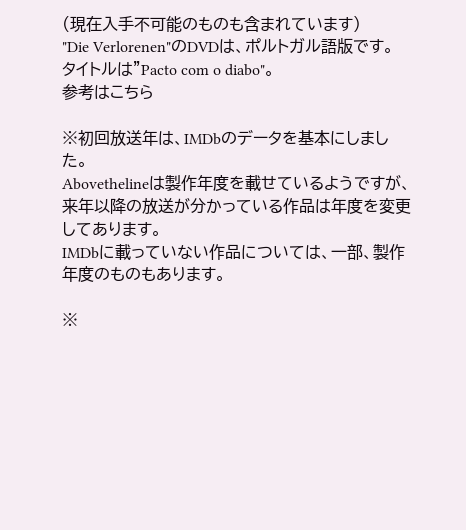(現在入手不可能のものも含まれています)
"Die Verlorenen"のDVDは、ポルトガル語版です。
タイトルは"Pacto com o diabo"。
参考はこちら

※初回放送年は、IMDbのデータを基本にしました。
Abovethelineは製作年度を載せているようですが、
来年以降の放送が分かっている作品は年度を変更してあります。
IMDbに載っていない作品については、一部、製作年度のものもあります。

※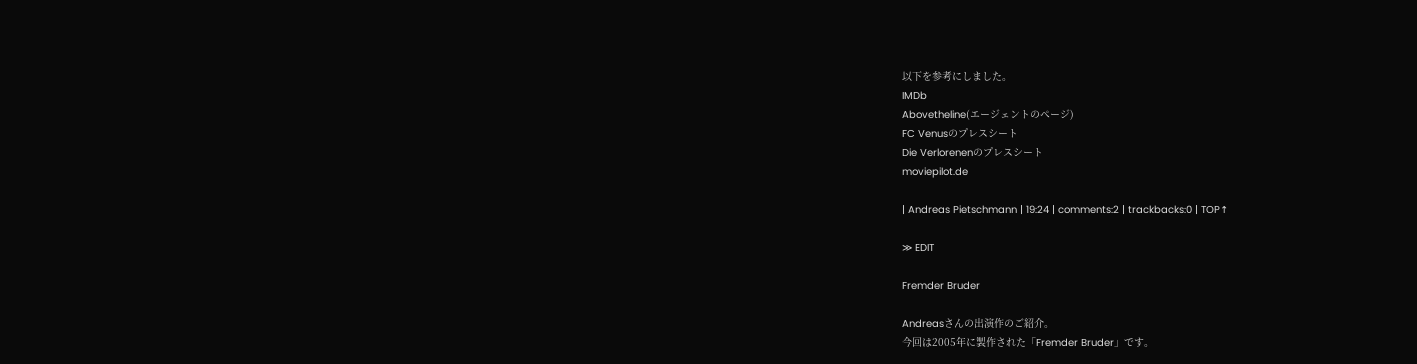以下を参考にしました。
IMDb
Abovetheline(エージェントのページ)
FC Venusのプレスシート
Die Verlorenenのプレスシート
moviepilot.de

| Andreas Pietschmann | 19:24 | comments:2 | trackbacks:0 | TOP↑

≫ EDIT

Fremder Bruder

Andreasさんの出演作のご紹介。
今回は2005年に製作された「Fremder Bruder」です。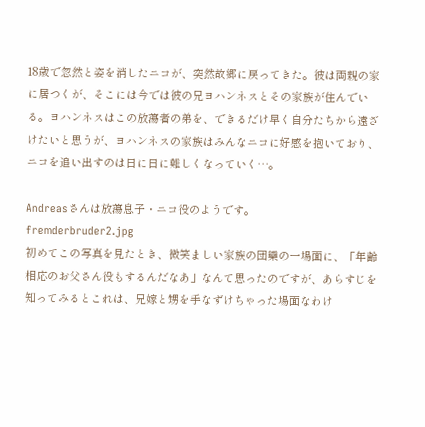18歳で忽然と姿を消したニコが、突然故郷に戻ってきた。彼は両親の家に居つくが、そこには今では彼の兄ヨハンネスとその家族が住んでいる。ヨハンネスはこの放蕩者の弟を、できるだけ早く自分たちから遠ざけたいと思うが、ヨハンネスの家族はみんなニコに好感を抱いており、ニコを追い出すのは日に日に難しくなっていく…。

Andreasさんは放蕩息子・ニコ役のようです。
fremderbruder2.jpg
初めてこの写真を見たとき、微笑ましい家族の団欒の一場面に、「年齢相応のお父さん役もするんだなあ」なんて思ったのですが、あらすじを知ってみるとこれは、兄嫁と甥を手なずけちゃった場面なわけ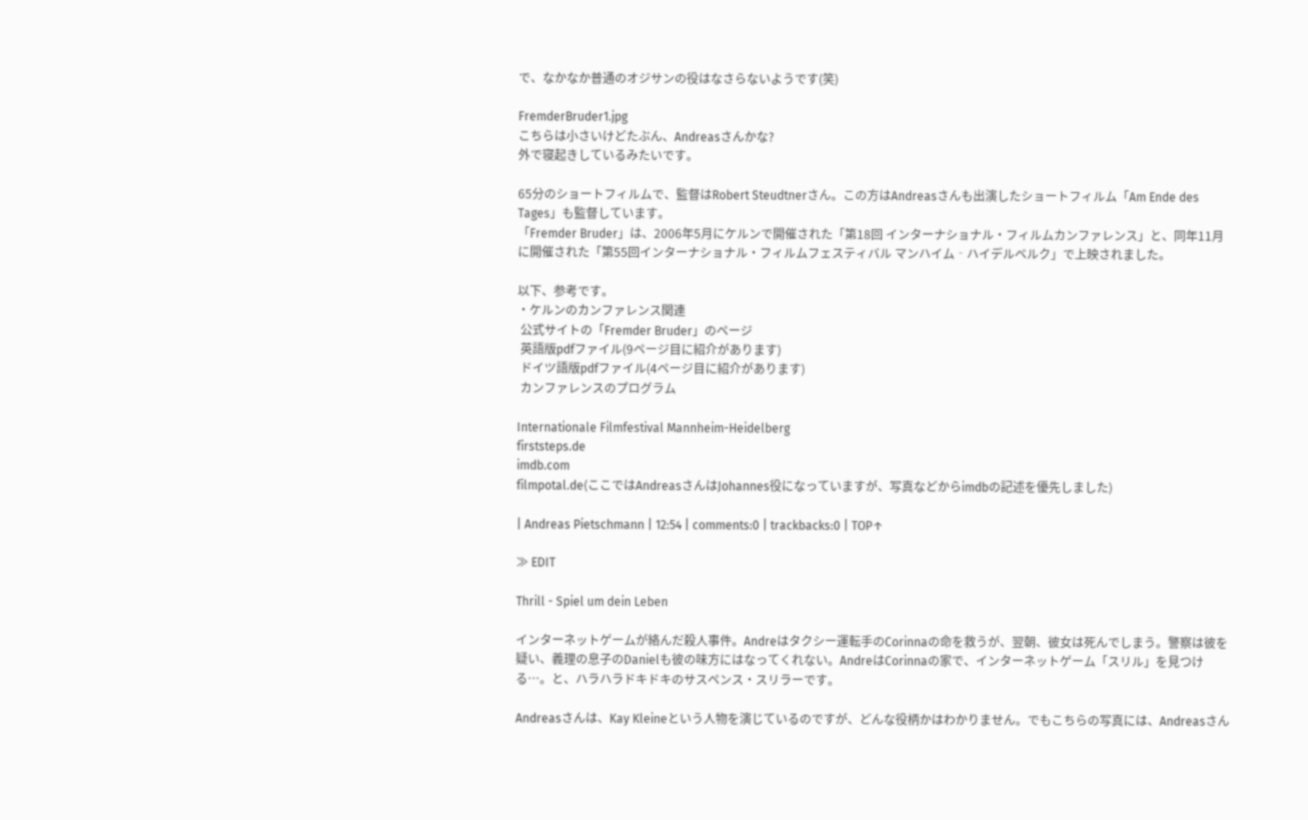で、なかなか普通のオジサンの役はなさらないようです(笑)

FremderBruder1.jpg
こちらは小さいけどたぶん、Andreasさんかな?
外で寝起きしているみたいです。

65分のショートフィルムで、監督はRobert Steudtnerさん。この方はAndreasさんも出演したショートフィルム「Am Ende des Tages」も監督しています。
「Fremder Bruder」は、2006年5月にケルンで開催された「第18回 インターナショナル・フィルムカンファレンス」と、同年11月に開催された「第55回インターナショナル・フィルムフェスティバル マンハイム‐ハイデルベルク」で上映されました。

以下、参考です。
・ケルンのカンファレンス関連
 公式サイトの「Fremder Bruder」のページ
 英語版pdfファイル(9ページ目に紹介があります)
 ドイツ語版pdfファイル(4ページ目に紹介があります)
 カンファレンスのプログラム

Internationale Filmfestival Mannheim-Heidelberg
firststeps.de
imdb.com
filmpotal.de(ここではAndreasさんはJohannes役になっていますが、写真などからimdbの記述を優先しました)

| Andreas Pietschmann | 12:54 | comments:0 | trackbacks:0 | TOP↑

≫ EDIT

Thrill - Spiel um dein Leben

インターネットゲームが絡んだ殺人事件。Andreはタクシー運転手のCorinnaの命を救うが、翌朝、彼女は死んでしまう。警察は彼を疑い、義理の息子のDanielも彼の味方にはなってくれない。AndreはCorinnaの家で、インターネットゲーム「スリル」を見つける…。と、ハラハラドキドキのサスペンス・スリラーです。

Andreasさんは、Kay Kleineという人物を演じているのですが、どんな役柄かはわかりません。でもこちらの写真には、Andreasさん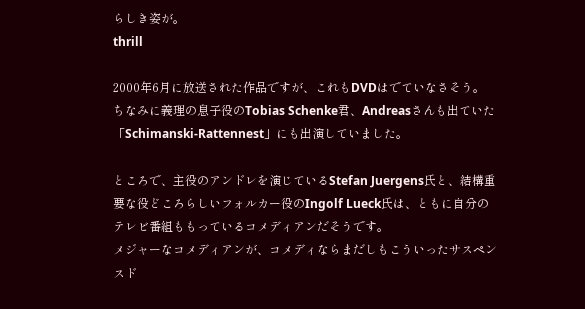らしき姿が。
thrill

2000年6月に放送された作品ですが、これもDVDはでていなさそう。
ちなみに義理の息子役のTobias Schenke君、Andreasさんも出ていた「Schimanski-Rattennest」にも出演していました。

ところで、主役のアンドレを演じているStefan Juergens氏と、結構重要な役どころらしいフォルカー役のIngolf Lueck氏は、ともに自分のテレビ番組ももっているコメディアンだそうです。
メジャーなコメディアンが、コメディならまだしもこういったサスペンスド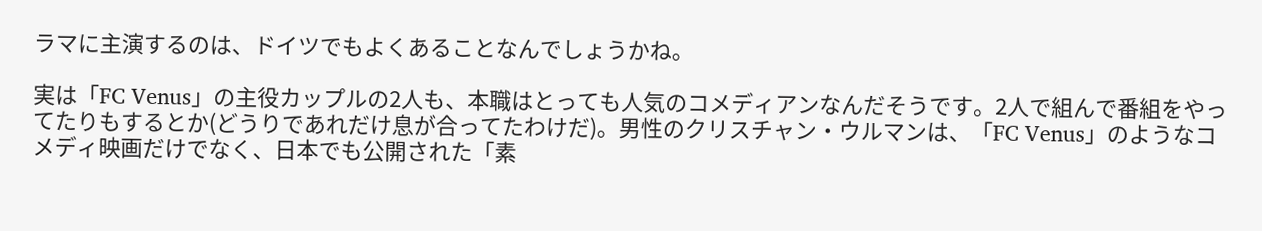ラマに主演するのは、ドイツでもよくあることなんでしょうかね。

実は「FC Venus」の主役カップルの2人も、本職はとっても人気のコメディアンなんだそうです。2人で組んで番組をやってたりもするとか(どうりであれだけ息が合ってたわけだ)。男性のクリスチャン・ウルマンは、「FC Venus」のようなコメディ映画だけでなく、日本でも公開された「素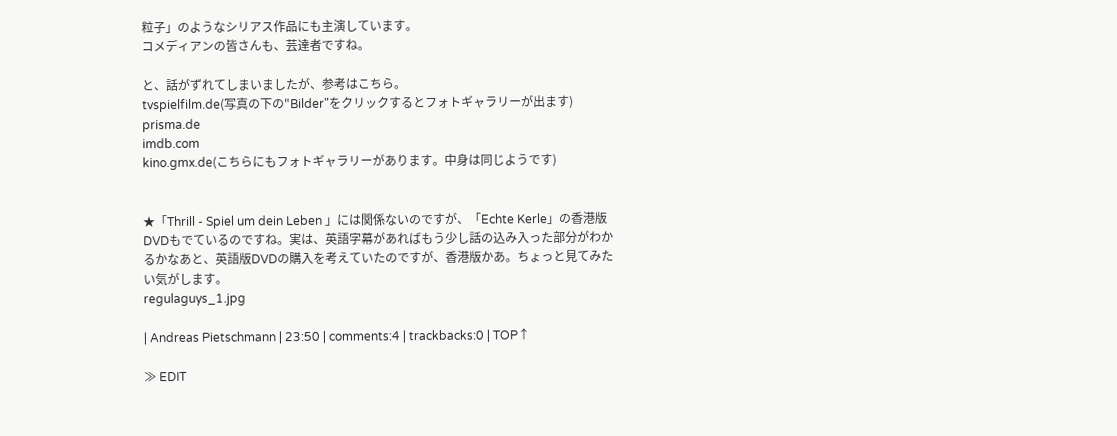粒子」のようなシリアス作品にも主演しています。
コメディアンの皆さんも、芸達者ですね。

と、話がずれてしまいましたが、参考はこちら。
tvspielfilm.de(写真の下の"Bilder"をクリックするとフォトギャラリーが出ます)
prisma.de
imdb.com
kino.gmx.de(こちらにもフォトギャラリーがあります。中身は同じようです)


★「Thrill - Spiel um dein Leben 」には関係ないのですが、「Echte Kerle」の香港版DVDもでているのですね。実は、英語字幕があればもう少し話の込み入った部分がわかるかなあと、英語版DVDの購入を考えていたのですが、香港版かあ。ちょっと見てみたい気がします。
regulaguys_1.jpg

| Andreas Pietschmann | 23:50 | comments:4 | trackbacks:0 | TOP↑

≫ EDIT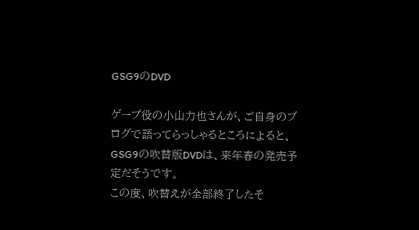GSG9のDVD

ゲープ役の小山力也さんが、ご自身のブログで語ってらっしゃるところによると、
GSG9の吹替版DVDは、来年春の発売予定だそうです。
この度、吹替えが全部終了したそ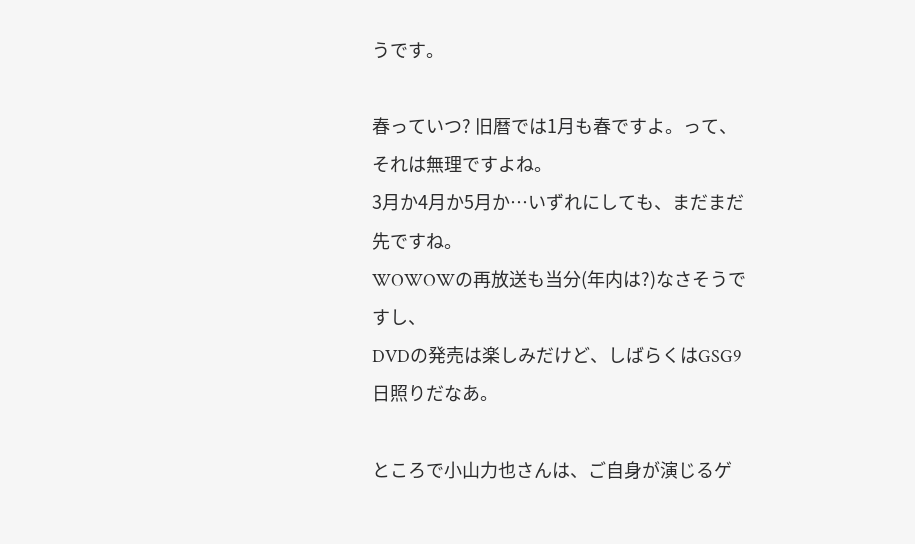うです。

春っていつ? 旧暦では1月も春ですよ。って、それは無理ですよね。
3月か4月か5月か…いずれにしても、まだまだ先ですね。
WOWOWの再放送も当分(年内は?)なさそうですし、
DVDの発売は楽しみだけど、しばらくはGSG9日照りだなあ。

ところで小山力也さんは、ご自身が演じるゲ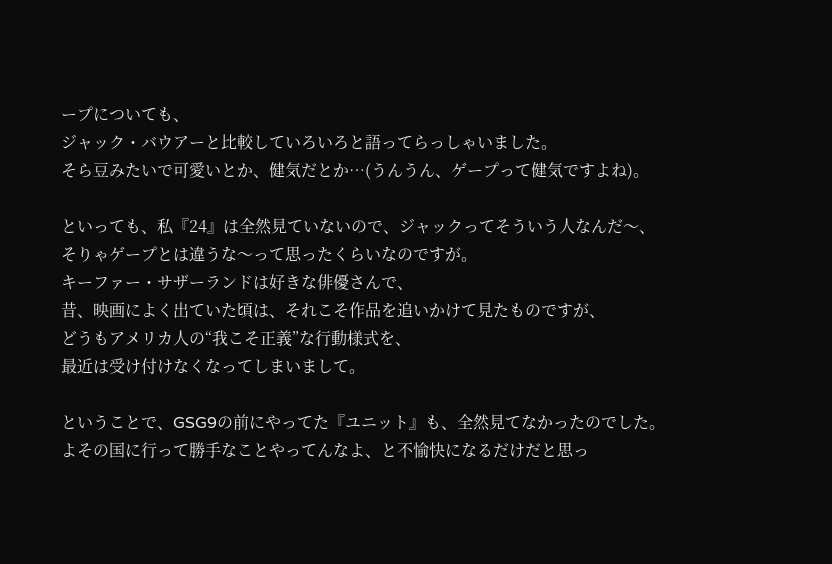ープについても、
ジャック・バウアーと比較していろいろと語ってらっしゃいました。
そら豆みたいで可愛いとか、健気だとか…(うんうん、ゲープって健気ですよね)。

といっても、私『24』は全然見ていないので、ジャックってそういう人なんだ〜、
そりゃゲープとは違うな〜って思ったくらいなのですが。
キーファー・サザーランドは好きな俳優さんで、
昔、映画によく出ていた頃は、それこそ作品を追いかけて見たものですが、
どうもアメリカ人の“我こそ正義”な行動様式を、
最近は受け付けなくなってしまいまして。

ということで、GSG9の前にやってた『ユニット』も、全然見てなかったのでした。
よその国に行って勝手なことやってんなよ、と不愉快になるだけだと思っ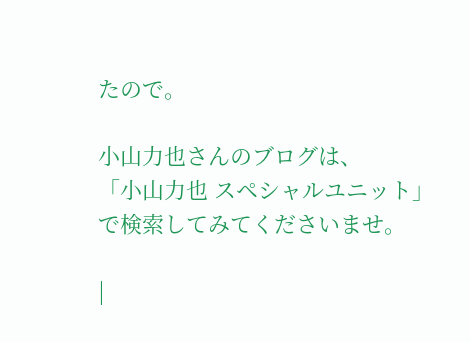たので。

小山力也さんのブログは、
「小山力也 スペシャルユニット」で検索してみてくださいませ。

|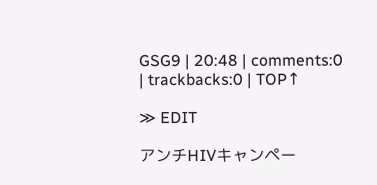GSG9 | 20:48 | comments:0 | trackbacks:0 | TOP↑

≫ EDIT

アンチHIVキャンペー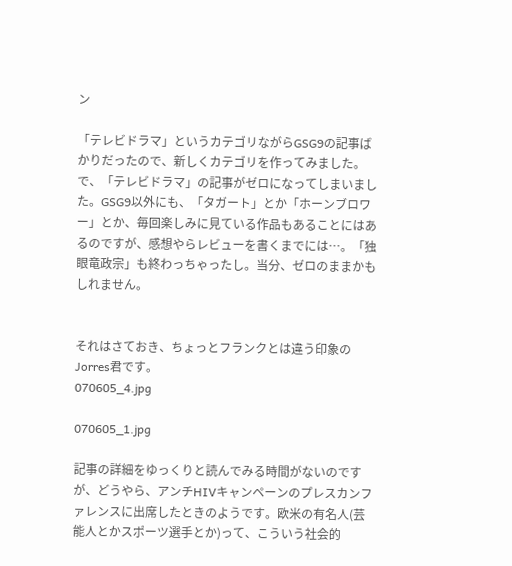ン

「テレビドラマ」というカテゴリながらGSG9の記事ばかりだったので、新しくカテゴリを作ってみました。で、「テレビドラマ」の記事がゼロになってしまいました。GSG9以外にも、「タガート」とか「ホーンブロワー」とか、毎回楽しみに見ている作品もあることにはあるのですが、感想やらレビューを書くまでには…。「独眼竜政宗」も終わっちゃったし。当分、ゼロのままかもしれません。


それはさておき、ちょっとフランクとは違う印象のJorres君です。
070605_4.jpg

070605_1.jpg

記事の詳細をゆっくりと読んでみる時間がないのですが、どうやら、アンチHIVキャンペーンのプレスカンファレンスに出席したときのようです。欧米の有名人(芸能人とかスポーツ選手とか)って、こういう社会的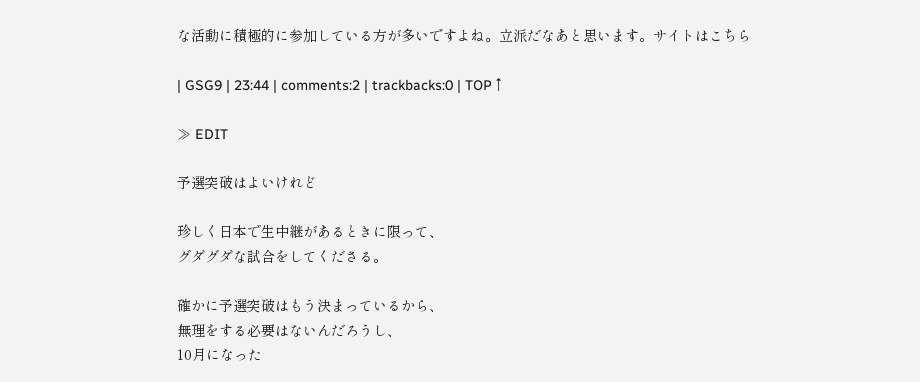な活動に積極的に参加している方が多いですよね。立派だなあと思います。サイトはこちら

| GSG9 | 23:44 | comments:2 | trackbacks:0 | TOP↑

≫ EDIT

予選突破はよいけれど

珍しく日本で生中継があるときに限って、
グダグダな試合をしてくださる。

確かに予選突破はもう決まっているから、
無理をする必要はないんだろうし、
10月になった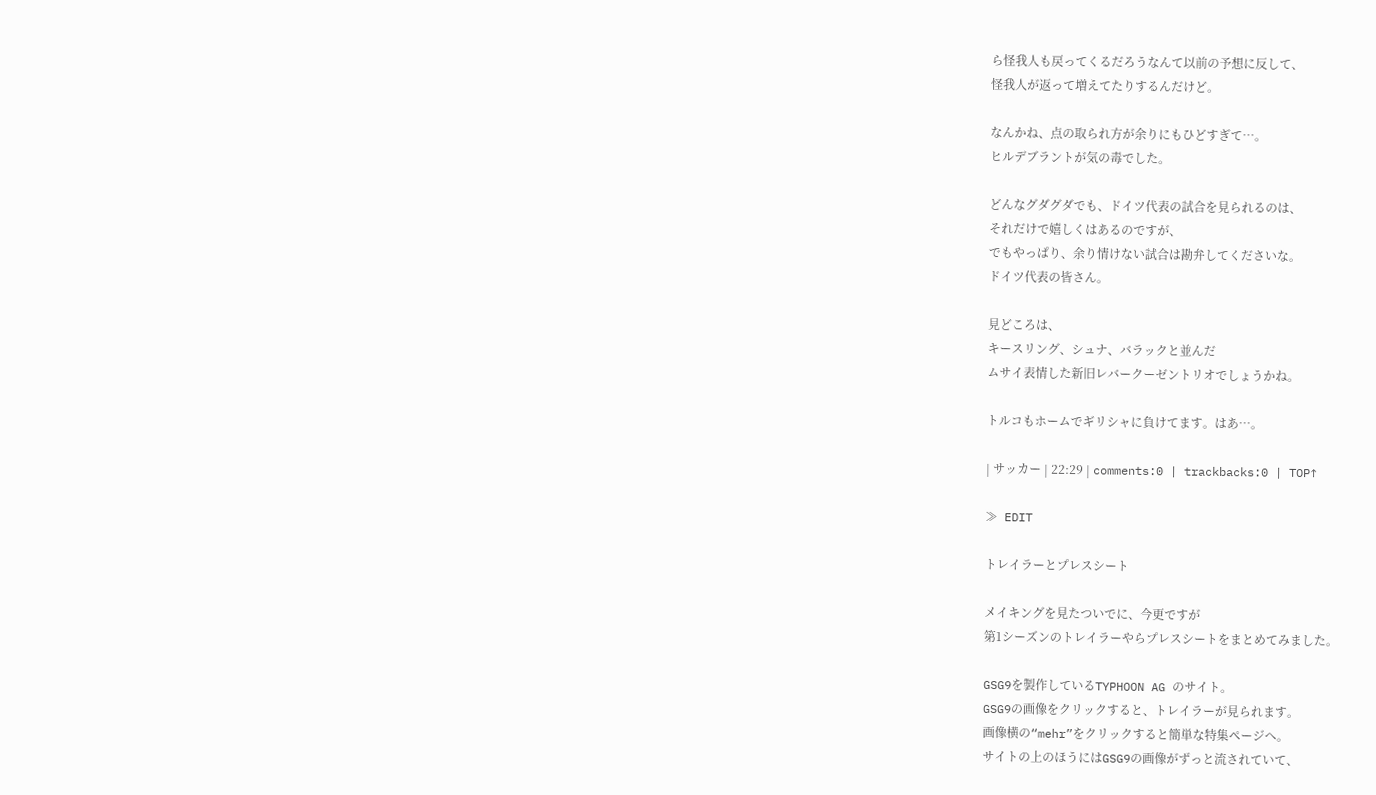ら怪我人も戻ってくるだろうなんて以前の予想に反して、
怪我人が返って増えてたりするんだけど。

なんかね、点の取られ方が余りにもひどすぎて…。
ヒルデブラントが気の毒でした。

どんなグダグダでも、ドイツ代表の試合を見られるのは、
それだけで嬉しくはあるのですが、
でもやっぱり、余り情けない試合は勘弁してくださいな。
ドイツ代表の皆さん。

見どころは、
キースリング、シュナ、バラックと並んだ
ムサイ表情した新旧レバークーゼントリオでしょうかね。

トルコもホームでギリシャに負けてます。はあ…。

| サッカー | 22:29 | comments:0 | trackbacks:0 | TOP↑

≫ EDIT

トレイラーとプレスシート

メイキングを見たついでに、今更ですが
第1シーズンのトレイラーやらプレスシートをまとめてみました。

GSG9を製作しているTYPHOON AG のサイト。
GSG9の画像をクリックすると、トレイラーが見られます。
画像横の“mehr”をクリックすると簡単な特集ページへ。
サイトの上のほうにはGSG9の画像がずっと流されていて、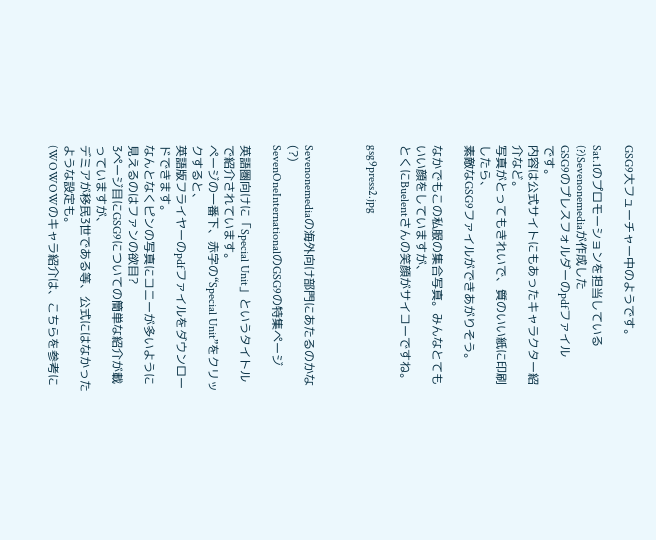GSG9大フューチャー中のようです。

Sat.1のプロモーションを担当している(?)Sevenonemediaが作成した
GSG9のプレスフォルダーのpdfファイル
です。
内容は公式サイトにもあったキャラクター紹介など。
写真がとってもきれいで、質のいい紙に印刷したら、
素敵なGSG9ファイルができあがりそう。

なかでもこの私服の集合写真。みんなとてもいい顔をしていますが、
とくにBuelentさんの笑顔がサイコーですね。

gsg9press2.jpg



Sevenonemediaの海外向け部門にあたるのかな(?)
SevenOneInternationalのGSG9の特集ページ

英語圏向けに「Special Unit」というタイトルで紹介されています。
ページの一番下、赤字の“Special Unit”をクリックすると、
英語版フライヤーのpdfファイルをダウンロードできます。
なんとなくピンの写真にコニーが多いように見えるのはファンの欲目?
3ページ目にGSG9についての簡単な紹介が載っていますが、
デミアが移民3世である等、公式にはなかったような設定も。
(WOWOWのキャラ紹介は、こちらを参考に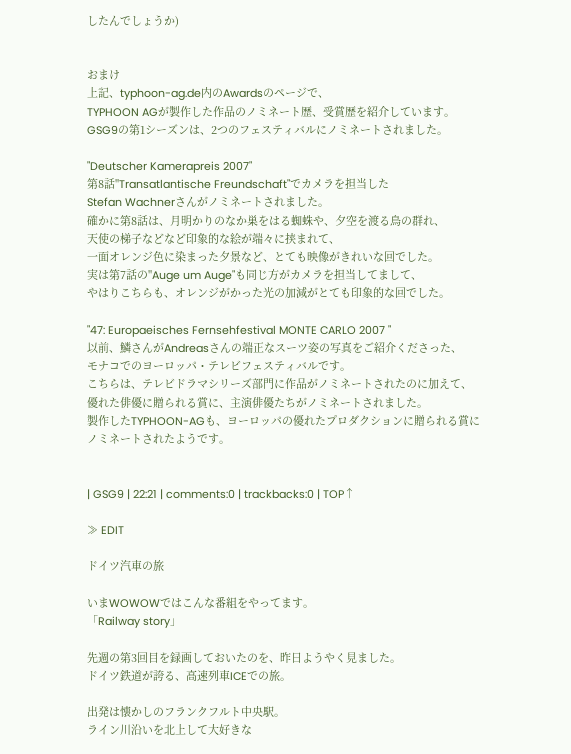したんでしょうか)


おまけ
上記、typhoon-ag.de内のAwardsのページで、
TYPHOON AGが製作した作品のノミネート歴、受賞歴を紹介しています。
GSG9の第1シーズンは、2つのフェスティバルにノミネートされました。

"Deutscher Kamerapreis 2007"
第8話"Transatlantische Freundschaft"でカメラを担当した
Stefan Wachnerさんがノミネートされました。
確かに第8話は、月明かりのなか巣をはる蜘蛛や、夕空を渡る鳥の群れ、
天使の梯子などなど印象的な絵が端々に挟まれて、
一面オレンジ色に染まった夕景など、とても映像がきれいな回でした。
実は第7話の"Auge um Auge"も同じ方がカメラを担当してまして、
やはりこちらも、オレンジがかった光の加減がとても印象的な回でした。

"47: Europaeisches Fernsehfestival MONTE CARLO 2007 "
以前、鱗さんがAndreasさんの端正なスーツ姿の写真をご紹介くださった、
モナコでのヨーロッパ・テレビフェスティバルです。
こちらは、テレビドラマシリーズ部門に作品がノミネートされたのに加えて、
優れた俳優に贈られる賞に、主演俳優たちがノミネートされました。
製作したTYPHOON-AGも、ヨーロッパの優れたプロダクションに贈られる賞に
ノミネートされたようです。


| GSG9 | 22:21 | comments:0 | trackbacks:0 | TOP↑

≫ EDIT

ドイツ汽車の旅

いまWOWOWではこんな番組をやってます。
「Railway story」

先週の第3回目を録画しておいたのを、昨日ようやく見ました。
ドイツ鉄道が誇る、高速列車ICEでの旅。

出発は懐かしのフランクフルト中央駅。
ライン川沿いを北上して大好きな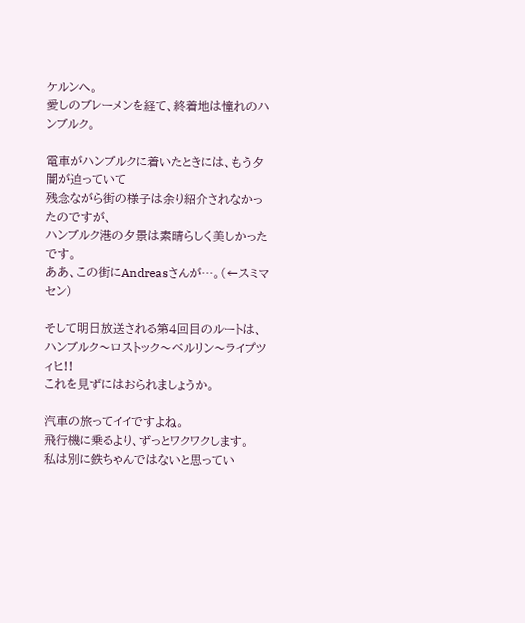ケルンへ。
愛しのブレーメンを経て、終着地は憧れのハンブルク。

電車がハンブルクに着いたときには、もう夕闇が迫っていて
残念ながら街の様子は余り紹介されなかったのですが、
ハンブルク港の夕景は素晴らしく美しかったです。
ああ、この街にAndreasさんが…。(←スミマセン)

そして明日放送される第4回目のルートは、
ハンブルク〜ロストック〜ベルリン〜ライプツィヒ!!
これを見ずにはおられましょうか。

汽車の旅ってイイですよね。
飛行機に乗るより、ずっとワクワクします。
私は別に鉄ちゃんではないと思ってい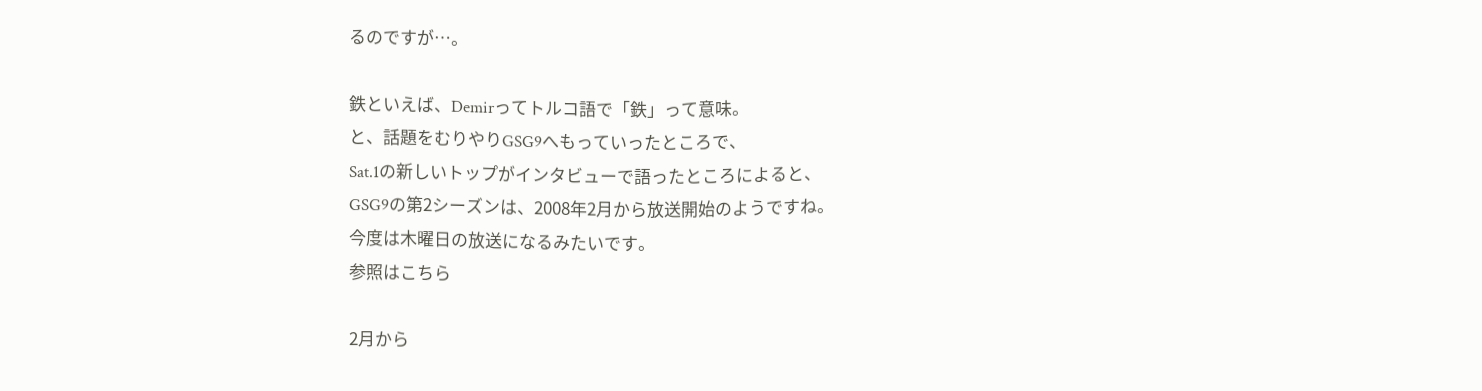るのですが…。

鉄といえば、Demirってトルコ語で「鉄」って意味。
と、話題をむりやりGSG9へもっていったところで、
Sat.1の新しいトップがインタビューで語ったところによると、
GSG9の第2シーズンは、2008年2月から放送開始のようですね。
今度は木曜日の放送になるみたいです。
参照はこちら

2月から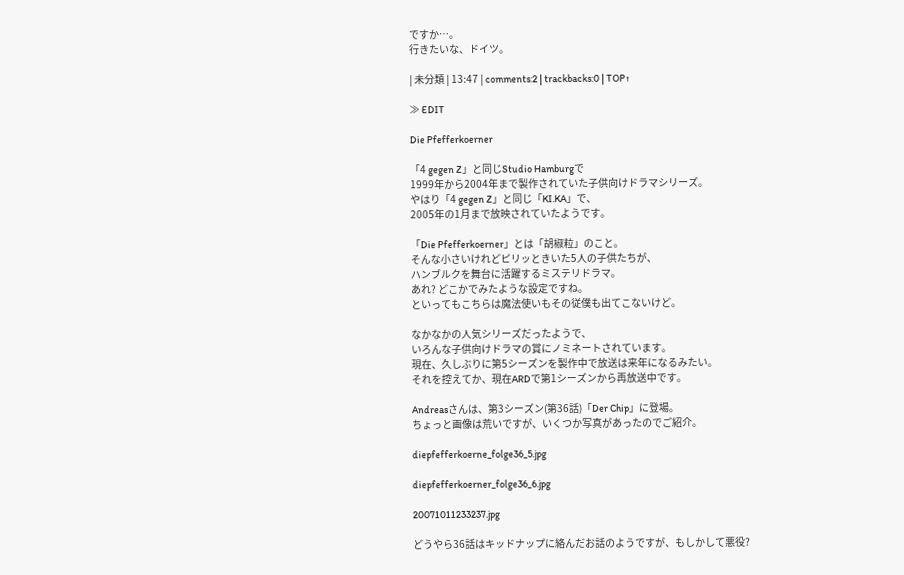ですか…。
行きたいな、ドイツ。

| 未分類 | 13:47 | comments:2 | trackbacks:0 | TOP↑

≫ EDIT

Die Pfefferkoerner

「4 gegen Z」と同じStudio Hamburgで
1999年から2004年まで製作されていた子供向けドラマシリーズ。
やはり「4 gegen Z」と同じ「KI.KA」で、
2005年の1月まで放映されていたようです。

「Die Pfefferkoerner」とは「胡椒粒」のこと。
そんな小さいけれどピリッときいた5人の子供たちが、
ハンブルクを舞台に活躍するミステリドラマ。
あれ? どこかでみたような設定ですね。
といってもこちらは魔法使いもその従僕も出てこないけど。

なかなかの人気シリーズだったようで、
いろんな子供向けドラマの賞にノミネートされています。
現在、久しぶりに第5シーズンを製作中で放送は来年になるみたい。
それを控えてか、現在ARDで第1シーズンから再放送中です。

Andreasさんは、第3シーズン(第36話)「Der Chip」に登場。
ちょっと画像は荒いですが、いくつか写真があったのでご紹介。

diepfefferkoerne_folge36_5.jpg

diepfefferkoerner_folge36_6.jpg

20071011233237.jpg

どうやら36話はキッドナップに絡んだお話のようですが、もしかして悪役?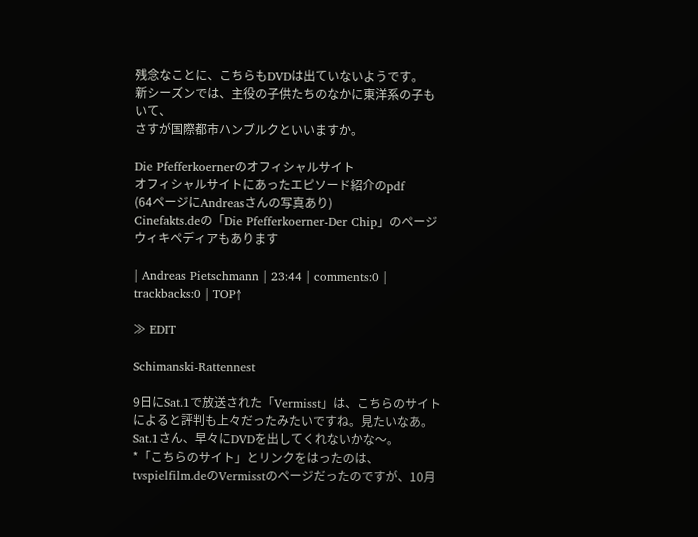残念なことに、こちらもDVDは出ていないようです。
新シーズンでは、主役の子供たちのなかに東洋系の子もいて、
さすが国際都市ハンブルクといいますか。

Die Pfefferkoernerのオフィシャルサイト
オフィシャルサイトにあったエピソード紹介のpdf
(64ページにAndreasさんの写真あり)
Cinefakts.deの「Die Pfefferkoerner-Der Chip」のページ
ウィキペディアもあります

| Andreas Pietschmann | 23:44 | comments:0 | trackbacks:0 | TOP↑

≫ EDIT

Schimanski-Rattennest

9日にSat.1で放送された「Vermisst」は、こちらのサイトによると評判も上々だったみたいですね。見たいなあ。Sat.1さん、早々にDVDを出してくれないかな〜。
*「こちらのサイト」とリンクをはったのは、tvspielfilm.deのVermisstのページだったのですが、10月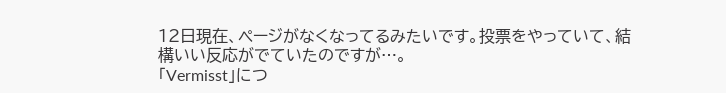12日現在、ページがなくなってるみたいです。投票をやっていて、結構いい反応がでていたのですが…。
「Vermisst」につ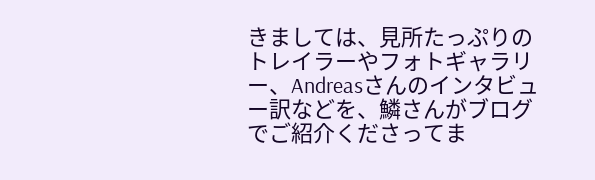きましては、見所たっぷりのトレイラーやフォトギャラリー、Andreasさんのインタビュー訳などを、鱗さんがブログでご紹介くださってま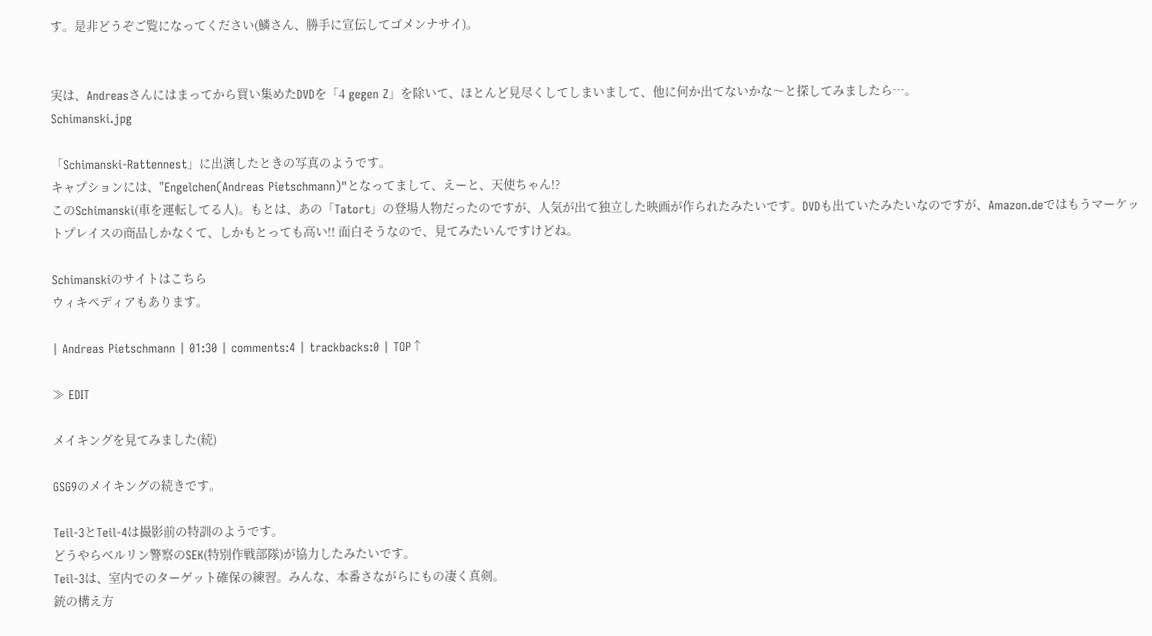す。是非どうぞご覧になってください(鱗さん、勝手に宣伝してゴメンナサイ)。


実は、Andreasさんにはまってから買い集めたDVDを「4 gegen Z」を除いて、ほとんど見尽くしてしまいまして、他に何か出てないかな〜と探してみましたら…。
Schimanski.jpg

「Schimanski-Rattennest」に出演したときの写真のようです。
キャプションには、"Engelchen(Andreas Pietschmann)"となってまして、えーと、天使ちゃん!?
このSchimanski(車を運転してる人)。もとは、あの「Tatort」の登場人物だったのですが、人気が出て独立した映画が作られたみたいです。DVDも出ていたみたいなのですが、Amazon.deではもうマーケットプレイスの商品しかなくて、しかもとっても高い!! 面白そうなので、見てみたいんですけどね。

Schimanskiのサイトはこちら
ウィキペディアもあります。

| Andreas Pietschmann | 01:30 | comments:4 | trackbacks:0 | TOP↑

≫ EDIT

メイキングを見てみました(続)

GSG9のメイキングの続きです。

Teil-3とTeil-4は撮影前の特訓のようです。
どうやらベルリン警察のSEK(特別作戦部隊)が協力したみたいです。
Teil-3は、室内でのターゲット確保の練習。みんな、本番さながらにもの凄く真剣。
銃の構え方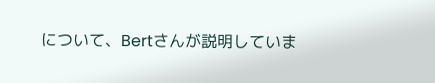について、Bertさんが説明していま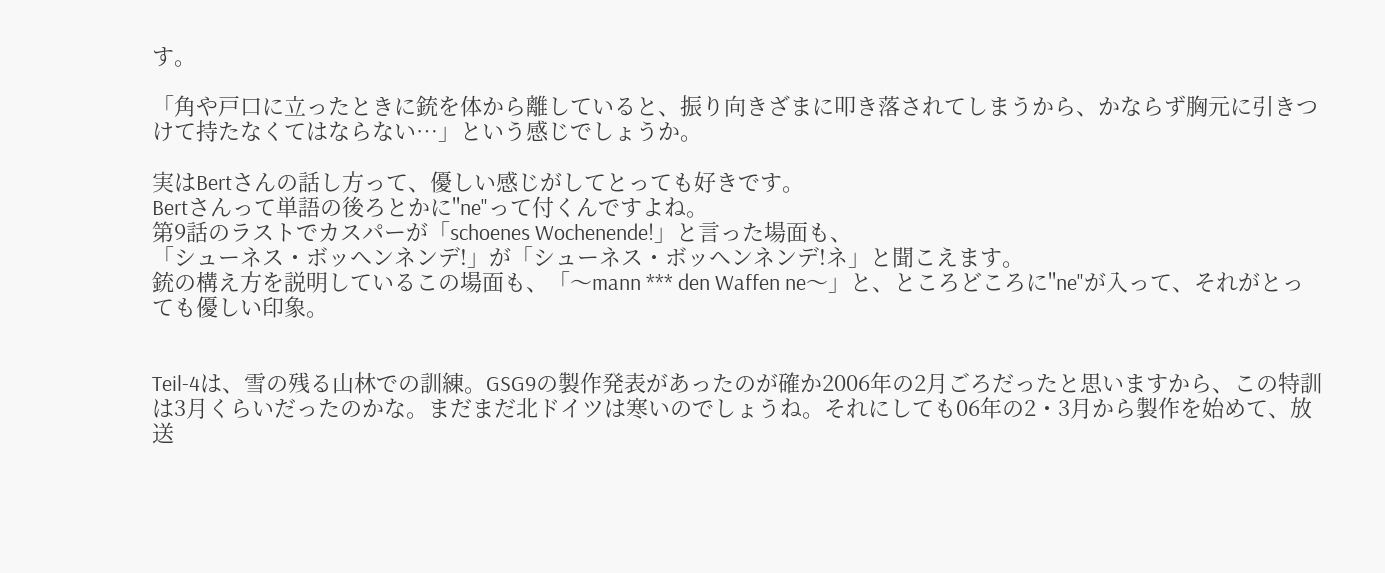す。

「角や戸口に立ったときに銃を体から離していると、振り向きざまに叩き落されてしまうから、かならず胸元に引きつけて持たなくてはならない…」という感じでしょうか。

実はBertさんの話し方って、優しい感じがしてとっても好きです。
Bertさんって単語の後ろとかに"ne"って付くんですよね。
第9話のラストでカスパーが「schoenes Wochenende!」と言った場面も、
「シューネス・ボッヘンネンデ!」が「シューネス・ボッヘンネンデ!ネ」と聞こえます。
銃の構え方を説明しているこの場面も、「〜mann *** den Waffen ne〜」と、ところどころに"ne"が入って、それがとっても優しい印象。


Teil-4は、雪の残る山林での訓練。GSG9の製作発表があったのが確か2006年の2月ごろだったと思いますから、この特訓は3月くらいだったのかな。まだまだ北ドイツは寒いのでしょうね。それにしても06年の2・3月から製作を始めて、放送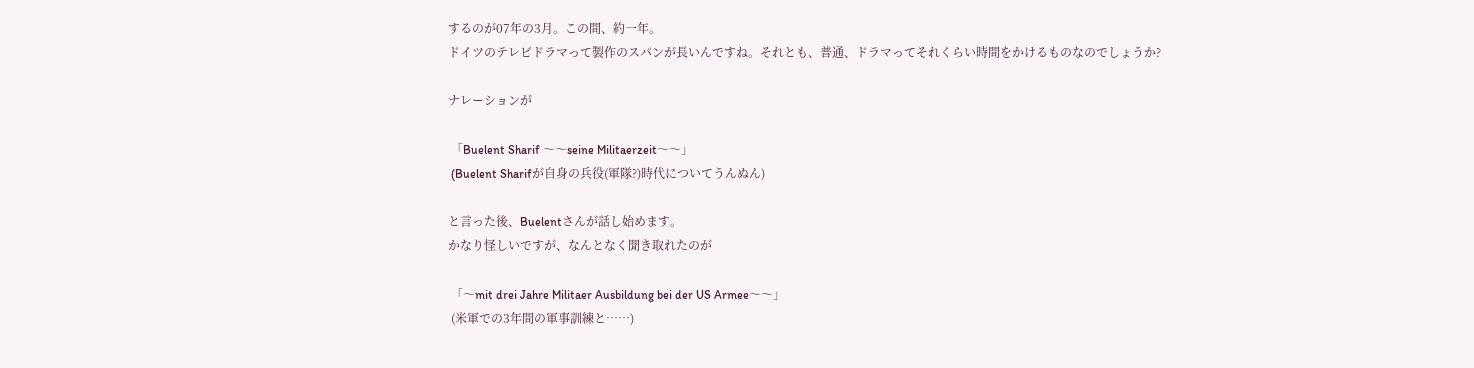するのが07年の3月。この間、約一年。
ドイツのテレビドラマって製作のスパンが長いんですね。それとも、普通、ドラマってそれくらい時間をかけるものなのでしょうか?

ナレーションが

 「Buelent Sharif 〜〜seine Militaerzeit〜〜」
 (Buelent Sharifが自身の兵役(軍隊?)時代についてうんぬん)

と言った後、Buelentさんが話し始めます。
かなり怪しいですが、なんとなく聞き取れたのが

 「〜mit drei Jahre Militaer Ausbildung bei der US Armee〜〜」
 (米軍での3年間の軍事訓練と……)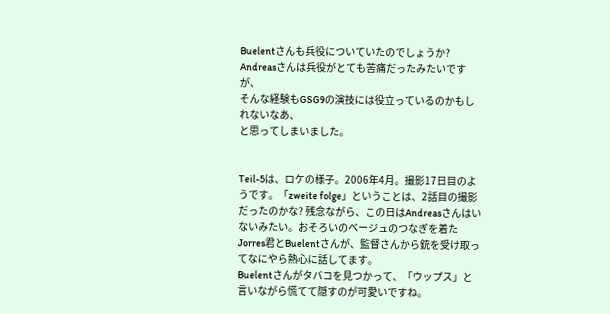Buelentさんも兵役についていたのでしょうか?
Andreasさんは兵役がとても苦痛だったみたいですが、
そんな経験もGSG9の演技には役立っているのかもしれないなあ、
と思ってしまいました。


Teil-5は、ロケの様子。2006年4月。撮影17日目のようです。「zweite folge」ということは、2話目の撮影だったのかな? 残念ながら、この日はAndreasさんはいないみたい。おそろいのベージュのつなぎを着たJorres君とBuelentさんが、監督さんから銃を受け取ってなにやら熱心に話してます。
Buelentさんがタバコを見つかって、「ウップス」と言いながら慌てて隠すのが可愛いですね。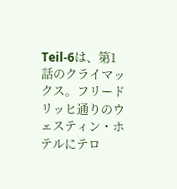Teil-6は、第1話のクライマックス。フリードリッヒ通りのウェスティン・ホテルにテロ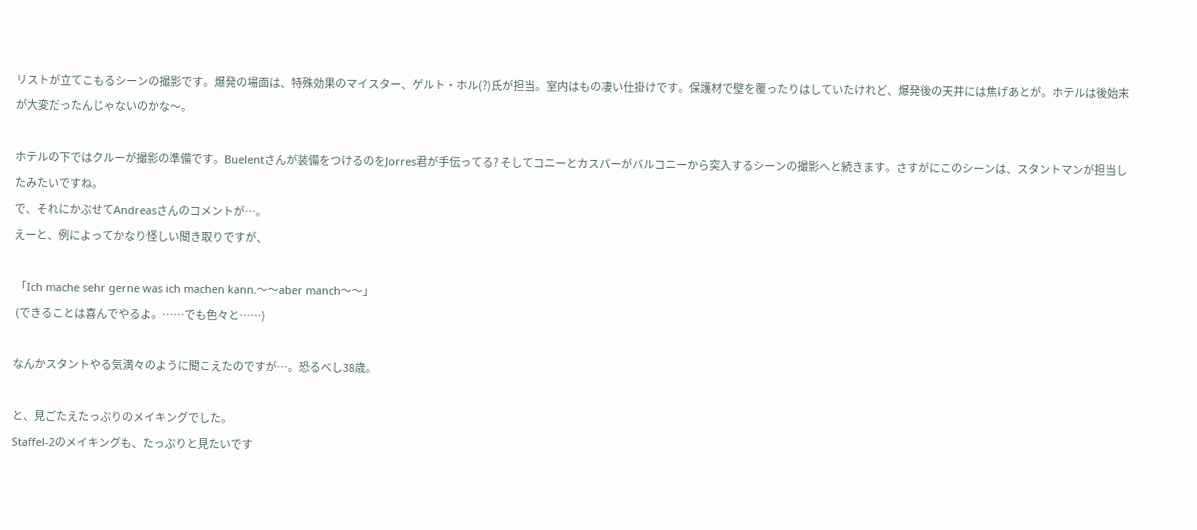リストが立てこもるシーンの撮影です。爆発の場面は、特殊効果のマイスター、ゲルト・ホル(?)氏が担当。室内はもの凄い仕掛けです。保護材で壁を覆ったりはしていたけれど、爆発後の天井には焦げあとが。ホテルは後始末が大変だったんじゃないのかな〜。

ホテルの下ではクルーが撮影の準備です。Buelentさんが装備をつけるのをJorres君が手伝ってる? そしてコニーとカスパーがバルコニーから突入するシーンの撮影へと続きます。さすがにこのシーンは、スタントマンが担当したみたいですね。
で、それにかぶせてAndreasさんのコメントが…。
えーと、例によってかなり怪しい聞き取りですが、

 「Ich mache sehr gerne was ich machen kann.〜〜aber manch〜〜」
 (できることは喜んでやるよ。……でも色々と……)

なんかスタントやる気満々のように聞こえたのですが…。恐るべし38歳。

と、見ごたえたっぷりのメイキングでした。
Staffel-2のメイキングも、たっぷりと見たいです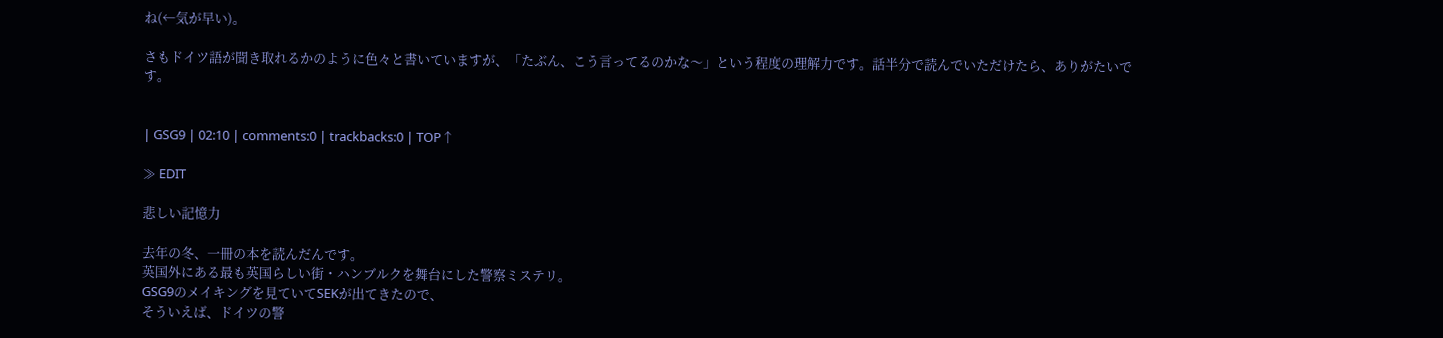ね(←気が早い)。

さもドイツ語が聞き取れるかのように色々と書いていますが、「たぶん、こう言ってるのかな〜」という程度の理解力です。話半分で読んでいただけたら、ありがたいです。


| GSG9 | 02:10 | comments:0 | trackbacks:0 | TOP↑

≫ EDIT

悲しい記憶力

去年の冬、一冊の本を読んだんです。
英国外にある最も英国らしい街・ハンブルクを舞台にした警察ミステリ。
GSG9のメイキングを見ていてSEKが出てきたので、
そういえば、ドイツの警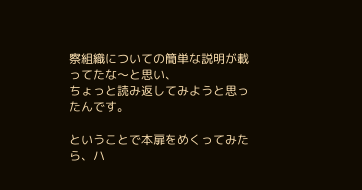察組織についての簡単な説明が載ってたな〜と思い、
ちょっと読み返してみようと思ったんです。

ということで本扉をめくってみたら、ハ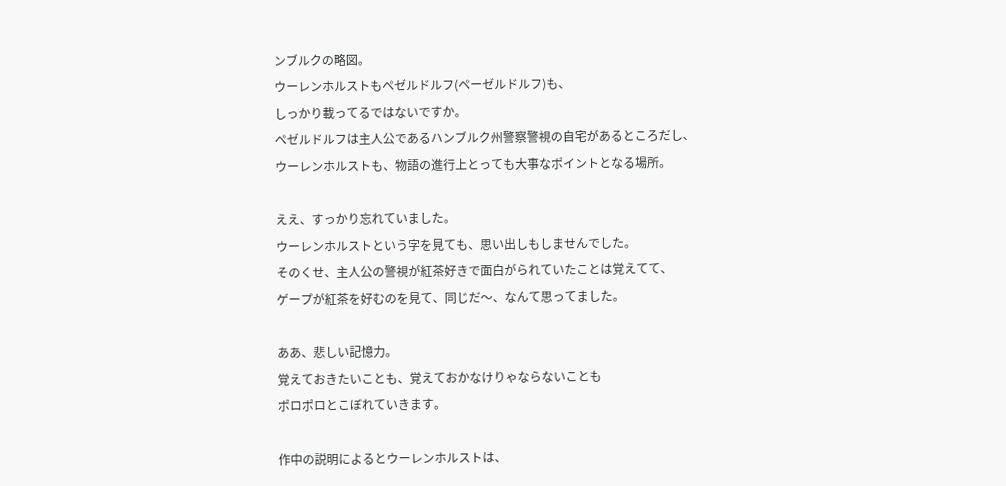ンブルクの略図。
ウーレンホルストもペゼルドルフ(ペーゼルドルフ)も、
しっかり載ってるではないですか。
ペゼルドルフは主人公であるハンブルク州警察警視の自宅があるところだし、
ウーレンホルストも、物語の進行上とっても大事なポイントとなる場所。

ええ、すっかり忘れていました。
ウーレンホルストという字を見ても、思い出しもしませんでした。
そのくせ、主人公の警視が紅茶好きで面白がられていたことは覚えてて、
ゲープが紅茶を好むのを見て、同じだ〜、なんて思ってました。

ああ、悲しい記憶力。
覚えておきたいことも、覚えておかなけりゃならないことも
ポロポロとこぼれていきます。

作中の説明によるとウーレンホルストは、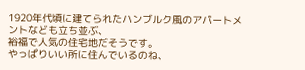1920年代頃に建てられたハンブルク風のアパートメントなども立ち並ぶ、
裕福で人気の住宅地だそうです。
やっぱりいい所に住んでいるのね、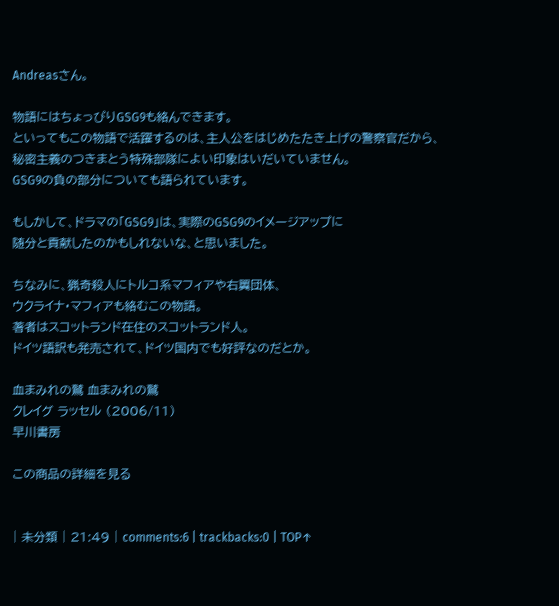Andreasさん。

物語にはちょっぴりGSG9も絡んできます。
といってもこの物語で活躍するのは、主人公をはじめたたき上げの警察官だから、
秘密主義のつきまとう特殊部隊によい印象はいだいていません。
GSG9の負の部分についても語られています。

もしかして、ドラマの「GSG9」は、実際のGSG9のイメージアップに
随分と貢献したのかもしれないな、と思いました。

ちなみに、猟奇殺人にトルコ系マフィアや右翼団体、
ウクライナ・マフィアも絡むこの物語。
著者はスコットランド在住のスコットランド人。
ドイツ語訳も発売されて、ドイツ国内でも好評なのだとか。

血まみれの鷲 血まみれの鷲
クレイグ ラッセル (2006/11)
早川書房

この商品の詳細を見る


| 未分類 | 21:49 | comments:6 | trackbacks:0 | TOP↑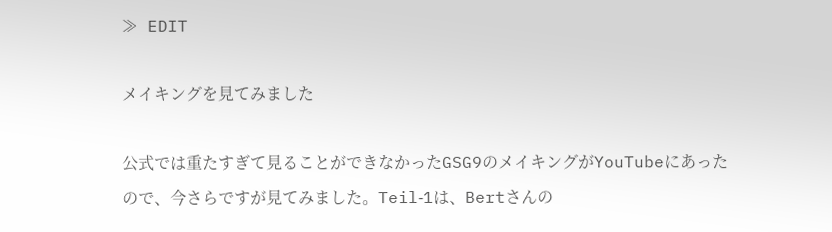≫ EDIT

メイキングを見てみました

公式では重たすぎて見ることができなかったGSG9のメイキングがYouTubeにあったので、今さらですが見てみました。Teil‐1は、Bertさんの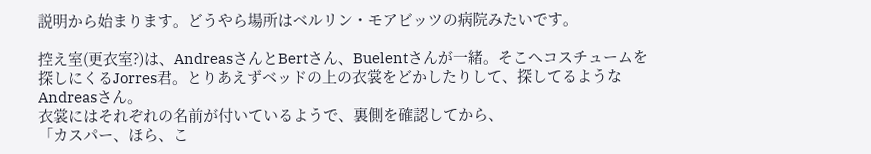説明から始まります。どうやら場所はベルリン・モアビッツの病院みたいです。

控え室(更衣室?)は、AndreasさんとBertさん、Buelentさんが一緒。そこへコスチュームを探しにくるJorres君。とりあえずベッドの上の衣裳をどかしたりして、探してるようなAndreasさん。
衣裳にはそれぞれの名前が付いているようで、裏側を確認してから、
「カスパー、ほら、こ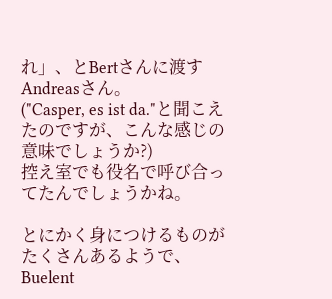れ」、とBertさんに渡すAndreasさん。
("Casper, es ist da."と聞こえたのですが、こんな感じの意味でしょうか?)
控え室でも役名で呼び合ってたんでしょうかね。

とにかく身につけるものがたくさんあるようで、Buelent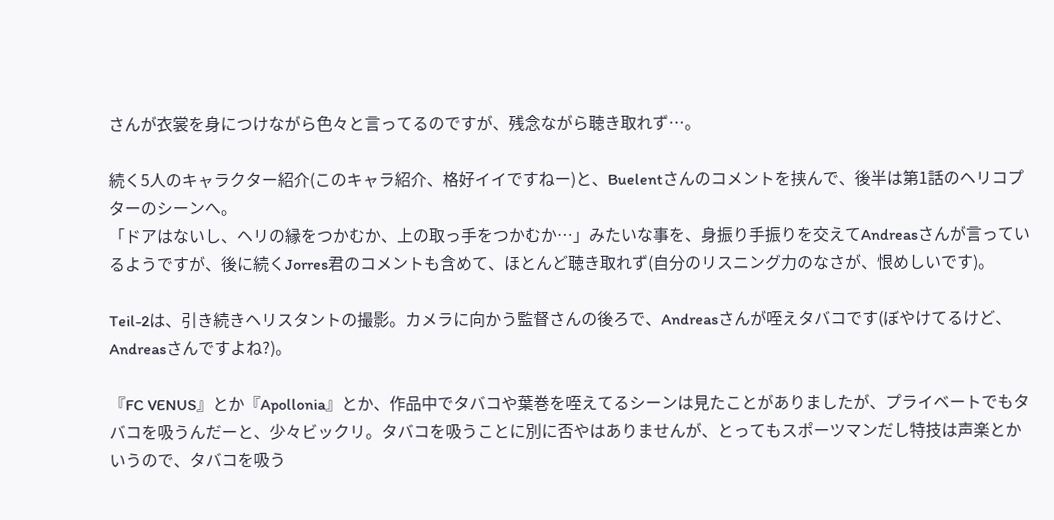さんが衣裳を身につけながら色々と言ってるのですが、残念ながら聴き取れず…。

続く5人のキャラクター紹介(このキャラ紹介、格好イイですねー)と、Buelentさんのコメントを挟んで、後半は第1話のヘリコプターのシーンへ。
「ドアはないし、ヘリの縁をつかむか、上の取っ手をつかむか…」みたいな事を、身振り手振りを交えてAndreasさんが言っているようですが、後に続くJorres君のコメントも含めて、ほとんど聴き取れず(自分のリスニング力のなさが、恨めしいです)。

Teil-2は、引き続きヘリスタントの撮影。カメラに向かう監督さんの後ろで、Andreasさんが咥えタバコです(ぼやけてるけど、Andreasさんですよね?)。

『FC VENUS』とか『Apollonia』とか、作品中でタバコや葉巻を咥えてるシーンは見たことがありましたが、プライベートでもタバコを吸うんだーと、少々ビックリ。タバコを吸うことに別に否やはありませんが、とってもスポーツマンだし特技は声楽とかいうので、タバコを吸う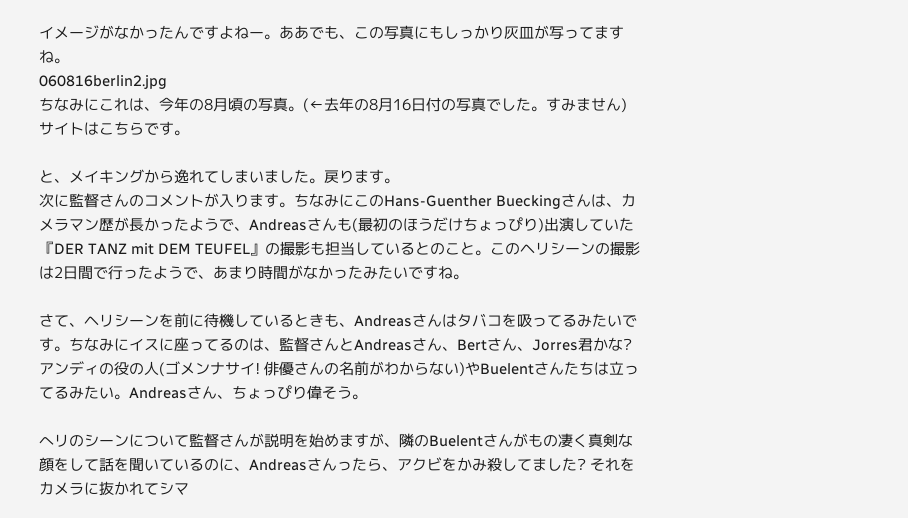イメージがなかったんですよねー。ああでも、この写真にもしっかり灰皿が写ってますね。
060816berlin2.jpg
ちなみにこれは、今年の8月頃の写真。(←去年の8月16日付の写真でした。すみません)
サイトはこちらです。

と、メイキングから逸れてしまいました。戻ります。
次に監督さんのコメントが入ります。ちなみにこのHans-Guenther Bueckingさんは、カメラマン歴が長かったようで、Andreasさんも(最初のほうだけちょっぴり)出演していた『DER TANZ mit DEM TEUFEL』の撮影も担当しているとのこと。このヘリシーンの撮影は2日間で行ったようで、あまり時間がなかったみたいですね。

さて、ヘリシーンを前に待機しているときも、Andreasさんはタバコを吸ってるみたいです。ちなみにイスに座ってるのは、監督さんとAndreasさん、Bertさん、Jorres君かな? アンディの役の人(ゴメンナサイ! 俳優さんの名前がわからない)やBuelentさんたちは立ってるみたい。Andreasさん、ちょっぴり偉そう。

へリのシーンについて監督さんが説明を始めますが、隣のBuelentさんがもの凄く真剣な顔をして話を聞いているのに、Andreasさんったら、アクビをかみ殺してました? それをカメラに抜かれてシマ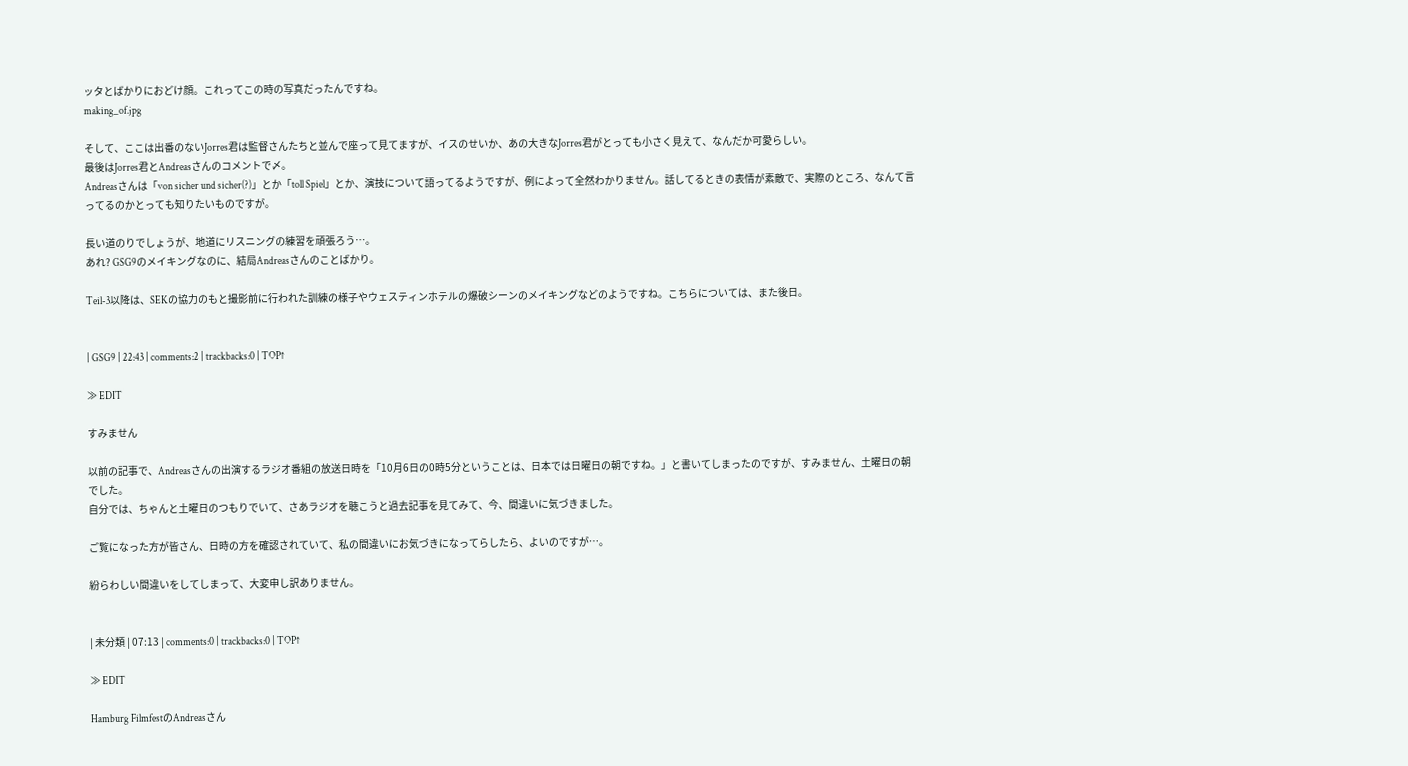ッタとばかりにおどけ顔。これってこの時の写真だったんですね。
making_of.jpg

そして、ここは出番のないJorres君は監督さんたちと並んで座って見てますが、イスのせいか、あの大きなJorres君がとっても小さく見えて、なんだか可愛らしい。
最後はJorres君とAndreasさんのコメントで〆。
Andreasさんは「von sicher und sicher(?)」とか「toll Spiel」とか、演技について語ってるようですが、例によって全然わかりません。話してるときの表情が素敵で、実際のところ、なんて言ってるのかとっても知りたいものですが。

長い道のりでしょうが、地道にリスニングの練習を頑張ろう…。
あれ? GSG9のメイキングなのに、結局Andreasさんのことばかり。

Teil-3以降は、SEKの協力のもと撮影前に行われた訓練の様子やウェスティンホテルの爆破シーンのメイキングなどのようですね。こちらについては、また後日。


| GSG9 | 22:43 | comments:2 | trackbacks:0 | TOP↑

≫ EDIT

すみません

以前の記事で、Andreasさんの出演するラジオ番組の放送日時を「10月6日の0時5分ということは、日本では日曜日の朝ですね。」と書いてしまったのですが、すみません、土曜日の朝でした。
自分では、ちゃんと土曜日のつもりでいて、さあラジオを聴こうと過去記事を見てみて、今、間違いに気づきました。

ご覧になった方が皆さん、日時の方を確認されていて、私の間違いにお気づきになってらしたら、よいのですが…。

紛らわしい間違いをしてしまって、大変申し訳ありません。


| 未分類 | 07:13 | comments:0 | trackbacks:0 | TOP↑

≫ EDIT

Hamburg FilmfestのAndreasさん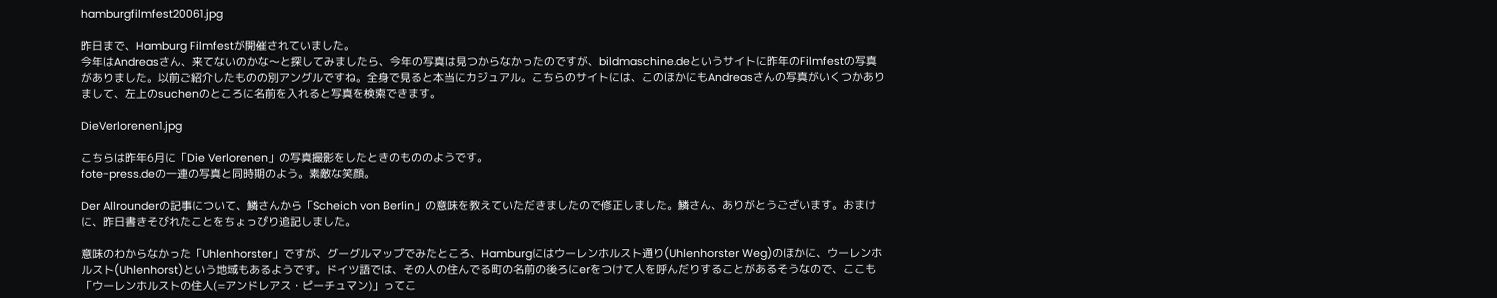hamburgfilmfest20061.jpg

昨日まで、Hamburg Filmfestが開催されていました。
今年はAndreasさん、来てないのかな〜と探してみましたら、今年の写真は見つからなかったのですが、bildmaschine.deというサイトに昨年のFilmfestの写真がありました。以前ご紹介したものの別アングルですね。全身で見ると本当にカジュアル。こちらのサイトには、このほかにもAndreasさんの写真がいくつかありまして、左上のsuchenのところに名前を入れると写真を検索できます。

DieVerlorenen1.jpg

こちらは昨年6月に「Die Verlorenen」の写真撮影をしたときのもののようです。
fote-press.deの一連の写真と同時期のよう。素敵な笑顔。

Der Allrounderの記事について、鱗さんから「Scheich von Berlin」の意味を教えていただきましたので修正しました。鱗さん、ありがとうございます。おまけに、昨日書きそびれたことをちょっぴり追記しました。

意味のわからなかった「Uhlenhorster」ですが、グーグルマップでみたところ、Hamburgにはウーレンホルスト通り(Uhlenhorster Weg)のほかに、ウーレンホルスト(Uhlenhorst)という地域もあるようです。ドイツ語では、その人の住んでる町の名前の後ろにerをつけて人を呼んだりすることがあるそうなので、ここも「ウーレンホルストの住人(=アンドレアス・ピーチュマン)」ってこ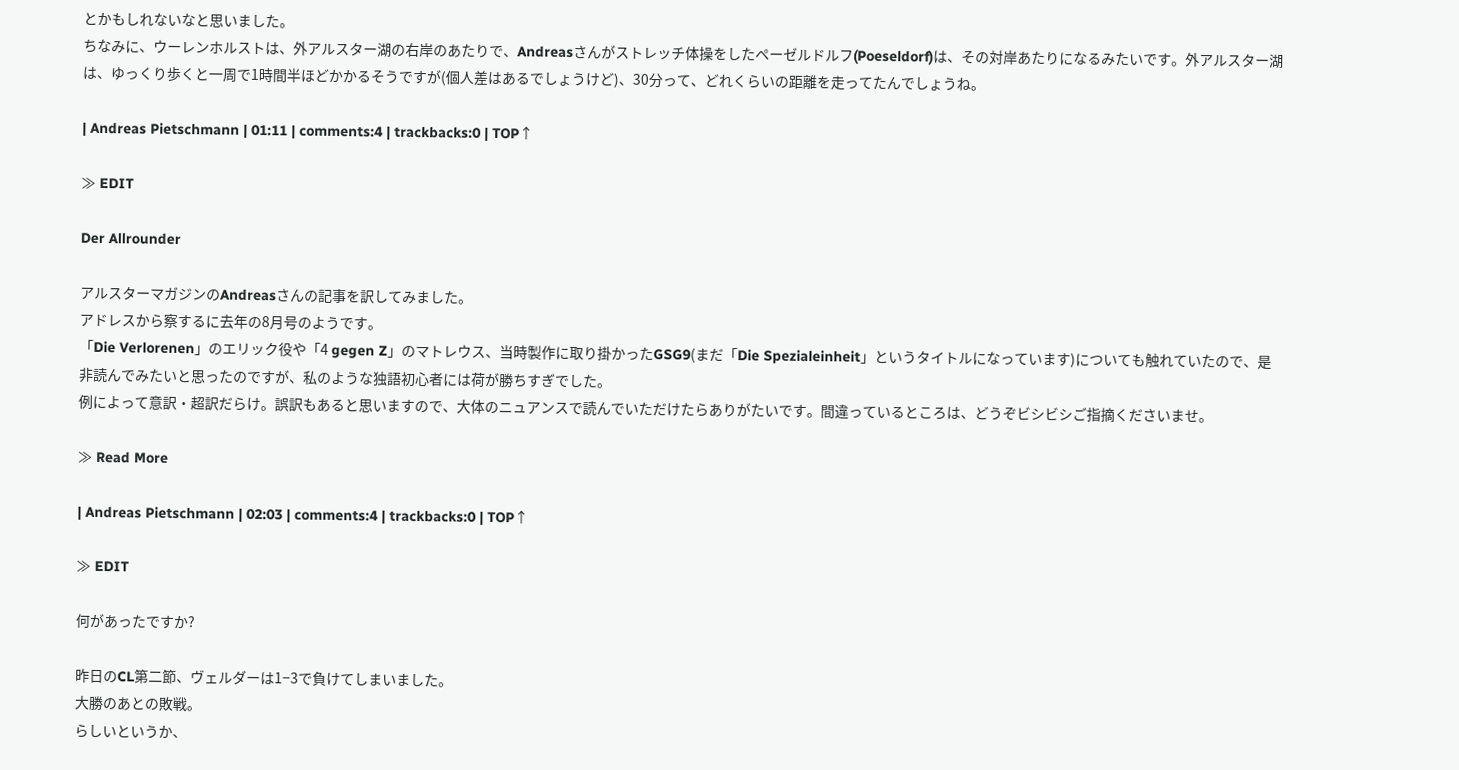とかもしれないなと思いました。
ちなみに、ウーレンホルストは、外アルスター湖の右岸のあたりで、Andreasさんがストレッチ体操をしたペーゼルドルフ(Poeseldorf)は、その対岸あたりになるみたいです。外アルスター湖は、ゆっくり歩くと一周で1時間半ほどかかるそうですが(個人差はあるでしょうけど)、30分って、どれくらいの距離を走ってたんでしょうね。

| Andreas Pietschmann | 01:11 | comments:4 | trackbacks:0 | TOP↑

≫ EDIT

Der Allrounder

アルスターマガジンのAndreasさんの記事を訳してみました。
アドレスから察するに去年の8月号のようです。
「Die Verlorenen」のエリック役や「4 gegen Z」のマトレウス、当時製作に取り掛かったGSG9(まだ「Die Spezialeinheit」というタイトルになっています)についても触れていたので、是非読んでみたいと思ったのですが、私のような独語初心者には荷が勝ちすぎでした。
例によって意訳・超訳だらけ。誤訳もあると思いますので、大体のニュアンスで読んでいただけたらありがたいです。間違っているところは、どうぞビシビシご指摘くださいませ。

≫ Read More

| Andreas Pietschmann | 02:03 | comments:4 | trackbacks:0 | TOP↑

≫ EDIT

何があったですか?

昨日のCL第二節、ヴェルダーは1−3で負けてしまいました。
大勝のあとの敗戦。
らしいというか、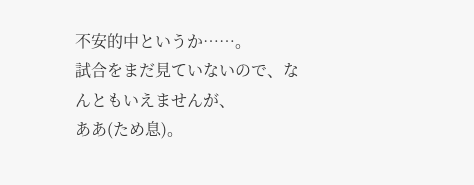不安的中というか……。
試合をまだ見ていないので、なんともいえませんが、
ああ(ため息)。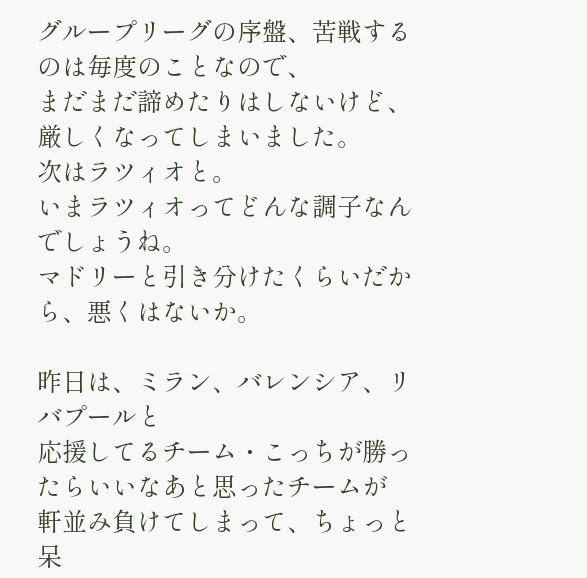グループリーグの序盤、苦戦するのは毎度のことなので、
まだまだ諦めたりはしないけど、厳しくなってしまいました。
次はラツィオと。
いまラツィオってどんな調子なんでしょうね。
マドリーと引き分けたくらいだから、悪くはないか。

昨日は、ミラン、バレンシア、リバプールと
応援してるチーム・こっちが勝ったらいいなあと思ったチームが
軒並み負けてしまって、ちょっと呆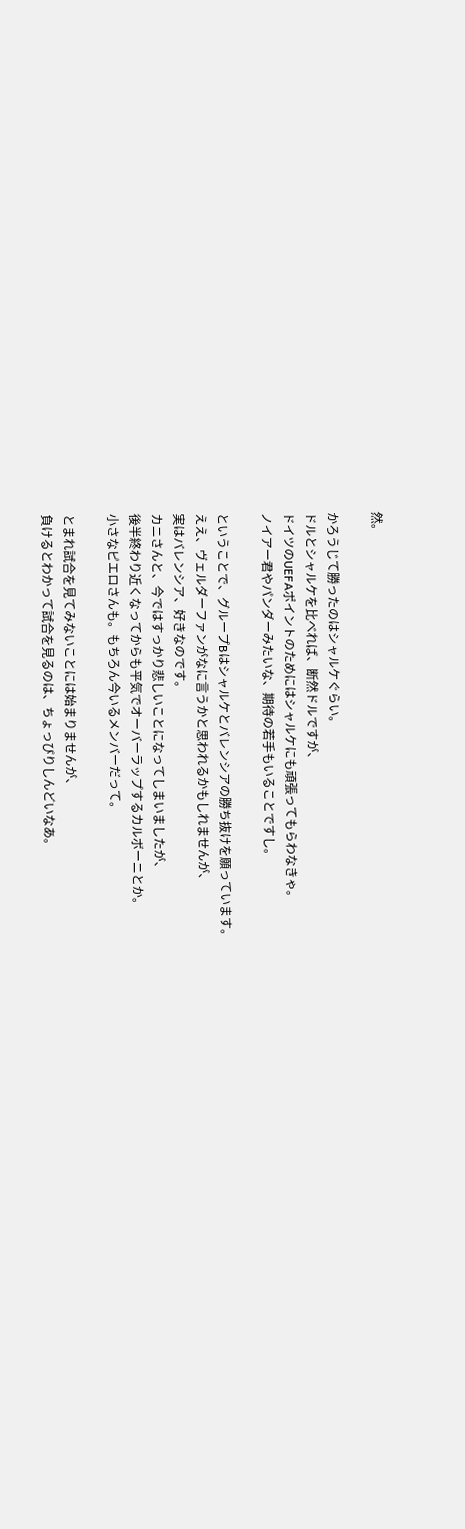然。

かろうじて勝ったのはシャルケぐらい。
ドルとシャルケを比べれば、断然ドルですが、
ドイツのUEFAポイントのためにはシャルケにも頑張ってもらわなきゃ。
ノイアー君やパンダーみたいな、期待の若手もいることですし。

ということで、グループBはシャルケとバレンシアの勝ち抜けを願っています。
ええ、ヴェルダーファンがなに言うかと思われるかもしれませんが、
実はバレンシア、好きなのです。
カニさんと、今ではすっかり悲しいことになってしまいましたが、
後半終わり近くなってからも平気でオーバーラップするカルボーニとか。
小さなピエロさんも。もちろん今いるメンバーだって。

とまれ試合を見てみないことには始まりませんが、
負けるとわかって試合を見るのは、ちょっぴりしんどいなあ。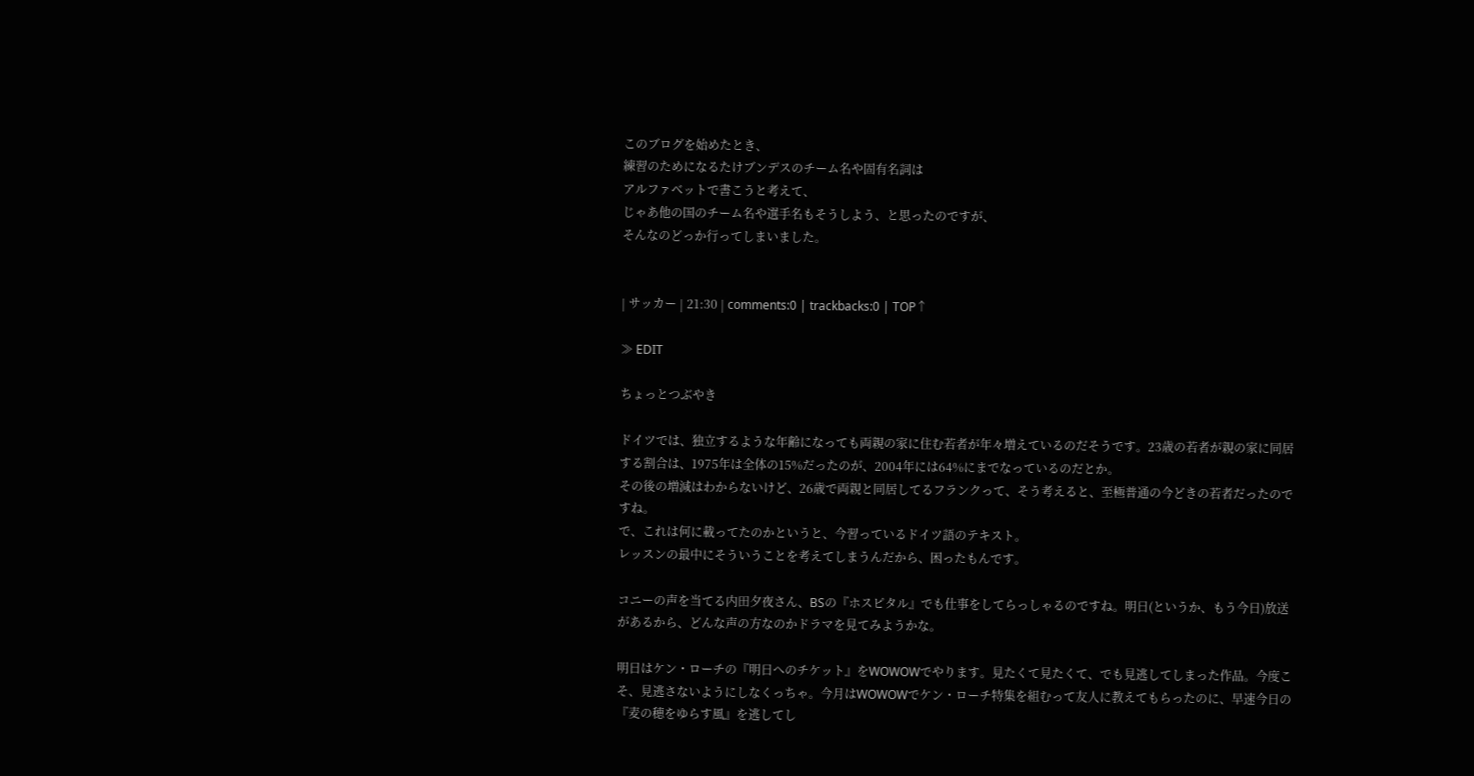このブログを始めたとき、
練習のためになるたけブンデスのチーム名や固有名詞は
アルファベットで書こうと考えて、
じゃあ他の国のチーム名や選手名もそうしよう、と思ったのですが、
そんなのどっか行ってしまいました。


| サッカー | 21:30 | comments:0 | trackbacks:0 | TOP↑

≫ EDIT

ちょっとつぶやき

ドイツでは、独立するような年齢になっても両親の家に住む若者が年々増えているのだそうです。23歳の若者が親の家に同居する割合は、1975年は全体の15%だったのが、2004年には64%にまでなっているのだとか。
その後の増減はわからないけど、26歳で両親と同居してるフランクって、そう考えると、至極普通の今どきの若者だったのですね。
で、これは何に載ってたのかというと、今習っているドイツ語のテキスト。
レッスンの最中にそういうことを考えてしまうんだから、困ったもんです。

コニーの声を当てる内田夕夜さん、BSの『ホスピタル』でも仕事をしてらっしゃるのですね。明日(というか、もう今日)放送があるから、どんな声の方なのかドラマを見てみようかな。

明日はケン・ローチの『明日へのチケット』をWOWOWでやります。見たくて見たくて、でも見逃してしまった作品。今度こそ、見逃さないようにしなくっちゃ。今月はWOWOWでケン・ローチ特集を組むって友人に教えてもらったのに、早速今日の『麦の穂をゆらす風』を逃してし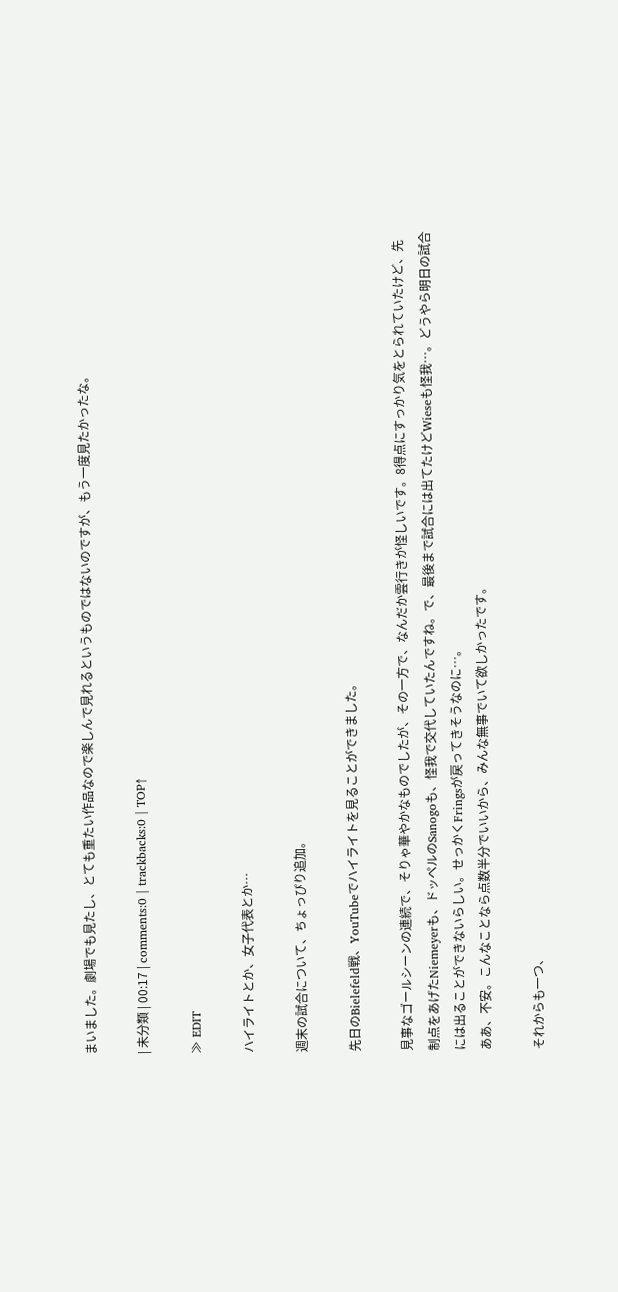まいました。劇場でも見たし、とても重たい作品なので楽しんで見れるというものではないのですが、もう一度見たかったな。

| 未分類 | 00:17 | comments:0 | trackbacks:0 | TOP↑

≫ EDIT

ハイライトとか、女子代表とか…

週末の試合について、ちょっぴり追加。

先日のBielefeld戦、YouTubeでハイライトを見ることができました。

見事なゴールシーンの連続で、そりゃ華やかなものでしたが、その一方で、なんだか雲行きが怪しいです。8得点にすっかり気をとられていたけど、先制点をあげたNiemeyerも、ドッペルのSanogoも、怪我で交代していたんですね。で、最後まで試合には出てたけどWieseも怪我…。どうやら明日の試合には出ることができないらしい。せっかくFringsが戻ってきそうなのに…。
ああ、不安。こんなことなら点数半分でいいから、みんな無事でいて欲しかったです。

それからも一つ、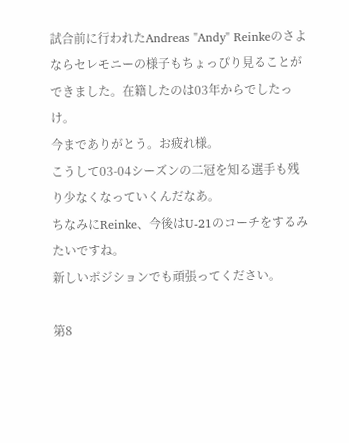試合前に行われたAndreas "Andy" Reinkeのさよならセレモニーの様子もちょっぴり見ることができました。在籍したのは03年からでしたっけ。
今までありがとう。お疲れ様。
こうして03-04シーズンの二冠を知る選手も残り少なくなっていくんだなあ。
ちなみにReinke、今後はU-21のコーチをするみたいですね。
新しいポジションでも頑張ってください。

第8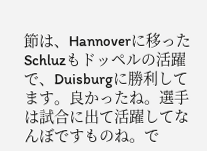節は、Hannoverに移ったSchluzもドッペルの活躍で、Duisburgに勝利してます。良かったね。選手は試合に出て活躍してなんぼですものね。で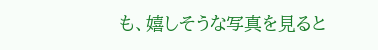も、嬉しそうな写真を見ると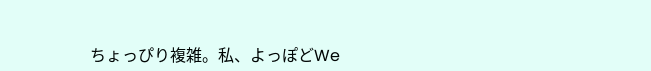ちょっぴり複雑。私、よっぽどWe